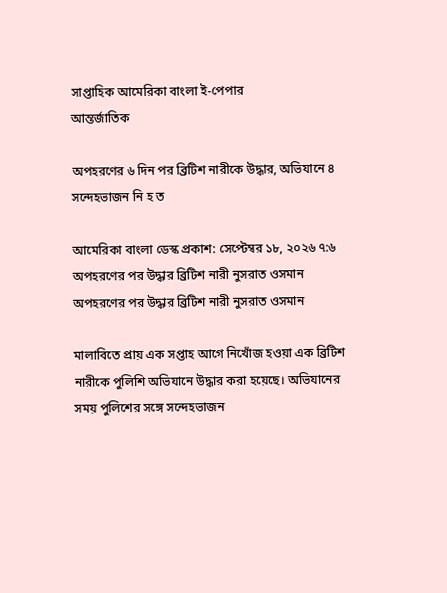সাপ্তাহিক আমেরিকা বাংলা ই-পেপার
আন্তর্জাতিক

অপহরণের ৬ দিন পর ব্রিটিশ নারীকে উদ্ধার, অভিযানে ৪ সন্দেহভাজন নি হ ত

আমেরিকা বাংলা ডেস্ক প্রকাশ: সেপ্টেম্বর ১৮, ২০২৬ ৭:৬
অপহরণের পর উদ্ধার ব্রিটিশ নারী নুসরাত ওসমান
অপহরণের পর উদ্ধার ব্রিটিশ নারী নুসরাত ওসমান

মালাবিতে প্রায় এক সপ্তাহ আগে নিখোঁজ হওয়া এক ব্রিটিশ নারীকে পুলিশি অভিযানে উদ্ধার করা হয়েছে। অভিযানের সময় পুলিশের সঙ্গে সন্দেহভাজন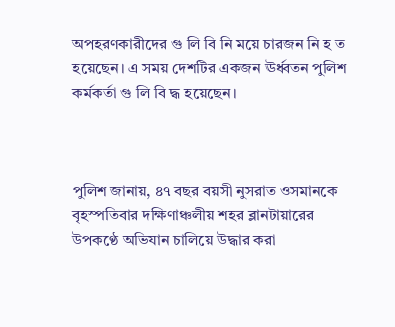অপহরণকারীদের গু লি বি নি ময়ে চারজন নি হ ত হয়েছেন। এ সময় দেশটির একজন ঊর্ধ্বতন পুলিশ কর্মকর্তা গু লি বি দ্ধ হয়েছেন।



পুলিশ জানায়, ৪৭ বছর বয়সী নুসরাত ওসমানকে বৃহস্পতিবার দক্ষিণাঞ্চলীয় শহর ব্লানটায়ারের উপকণ্ঠে অভিযান চালিয়ে উদ্ধার করা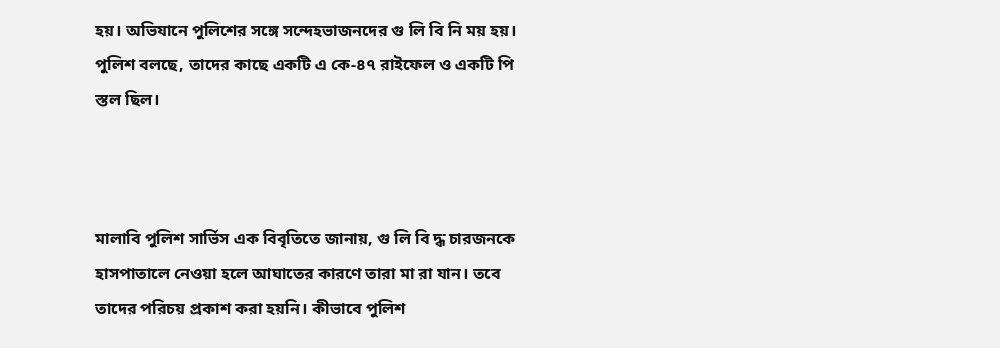হয়। অভিযানে পুলিশের সঙ্গে সন্দেহভাজনদের গু লি বি নি ময় হয়। পুলিশ বলছে, তাদের কাছে একটি এ কে-৪৭ রাইফেল ও একটি পি স্তল ছিল।



মালাবি পুলিশ সার্ভিস এক বিবৃতিতে জানায়, গু লি বি দ্ধ চারজনকে হাসপাতালে নেওয়া হলে আঘাতের কারণে তারা মা রা যান। তবে তাদের পরিচয় প্রকাশ করা হয়নি। কীভাবে পুলিশ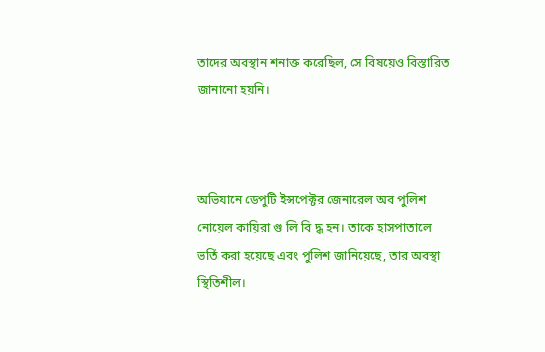তাদের অবস্থান শনাক্ত করেছিল, সে বিষয়েও বিস্তারিত জানানো হয়নি।



অভিযানে ডেপুটি ইন্সপেক্টর জেনারেল অব পুলিশ নোয়েল কায়িরা গু লি বি দ্ধ হন। তাকে হাসপাতালে ভর্তি করা হয়েছে এবং পুলিশ জানিয়েছে, তার অবস্থা স্থিতিশীল।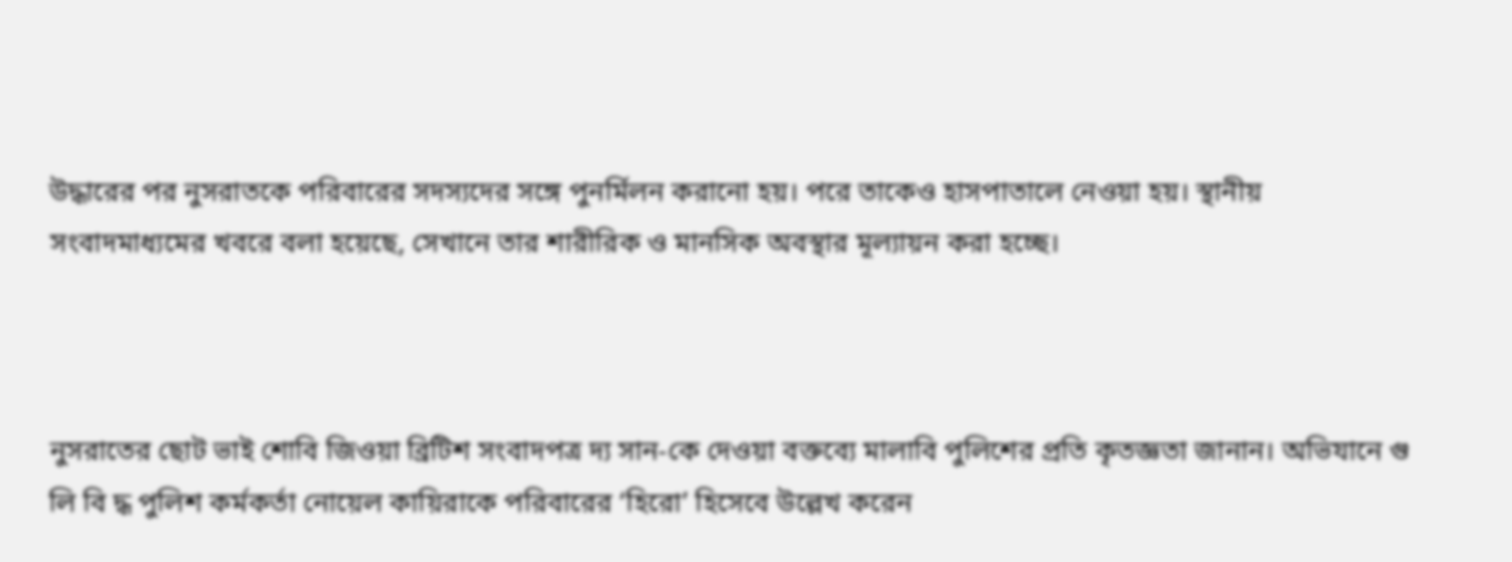উদ্ধারের পর নুসরাতকে পরিবারের সদস্যদের সঙ্গে পুনর্মিলন করানো হয়। পরে তাকেও হাসপাতালে নেওয়া হয়। স্থানীয় সংবাদমাধ্যমের খবরে বলা হয়েছে, সেখানে তার শারীরিক ও মানসিক অবস্থার মূল্যায়ন করা হচ্ছে।



নুসরাতের ছোট ভাই শোবি জিওয়া ব্রিটিশ সংবাদপত্র দ্য সান-কে দেওয়া বক্তব্যে মালাবি পুলিশের প্রতি কৃতজ্ঞতা জানান। অভিযানে গু লি বি দ্ধ পুলিশ কর্মকর্তা নোয়েল কায়িরাকে পরিবারের ‘হিরো’ হিসেবে উল্লেখ করেন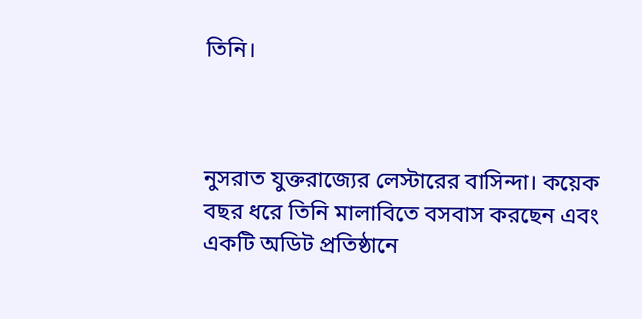তিনি।



নুসরাত যুক্তরাজ্যের লেস্টারের বাসিন্দা। কয়েক বছর ধরে তিনি মালাবিতে বসবাস করছেন এবং একটি অডিট প্রতিষ্ঠানে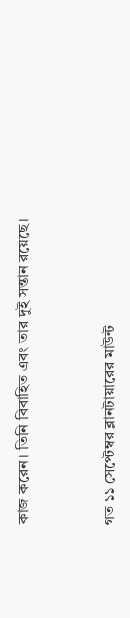কাজ করেন। তিনি বিবাহিত এবং তার দুই সন্তান রয়েছে।



গত ১১ সেপ্টেম্বর ব্লানটায়ারের মাউন্ট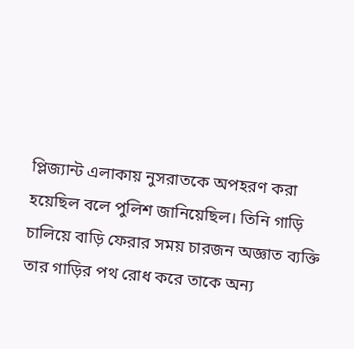প্লিজ্যান্ট এলাকায় নুসরাতকে অপহরণ করা হয়েছিল বলে পুলিশ জানিয়েছিল। তিনি গাড়ি চালিয়ে বাড়ি ফেরার সময় চারজন অজ্ঞাত ব্যক্তি তার গাড়ির পথ রোধ করে তাকে অন্য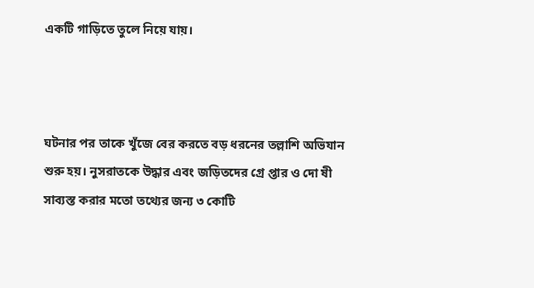একটি গাড়িতে তুলে নিয়ে যায়।



ঘটনার পর তাকে খুঁজে বের করতে বড় ধরনের তল্লাশি অভিযান শুরু হয়। নুসরাতকে উদ্ধার এবং জড়িতদের গ্রে প্তার ও দো ষী সাব্যস্ত করার মতো তথ্যের জন্য ৩ কোটি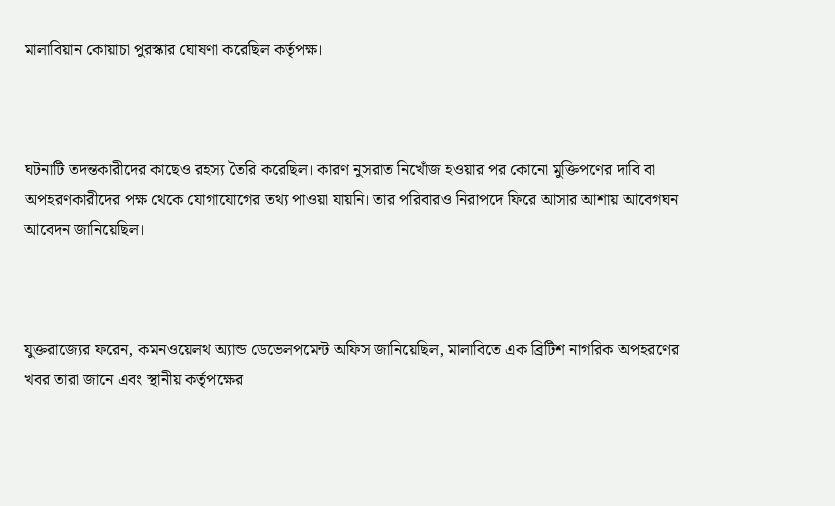মালাবিয়ান কোয়াচা পুরস্কার ঘোষণা করেছিল কর্তৃপক্ষ।



ঘটনাটি তদন্তকারীদের কাছেও রহস্য তৈরি করেছিল। কারণ নুসরাত নিখোঁজ হওয়ার পর কোনো মুক্তিপণের দাবি বা অপহরণকারীদের পক্ষ থেকে যোগাযোগের তথ্য পাওয়া যায়নি। তার পরিবারও নিরাপদে ফিরে আসার আশায় আবেগঘন আবেদন জানিয়েছিল।



যুক্তরাজ্যের ফরেন, কমনওয়েলথ অ্যান্ড ডেভেলপমেন্ট অফিস জানিয়েছিল, মালাবিতে এক ব্রিটিশ নাগরিক অপহরণের খবর তারা জানে এবং স্থানীয় কর্তৃপক্ষের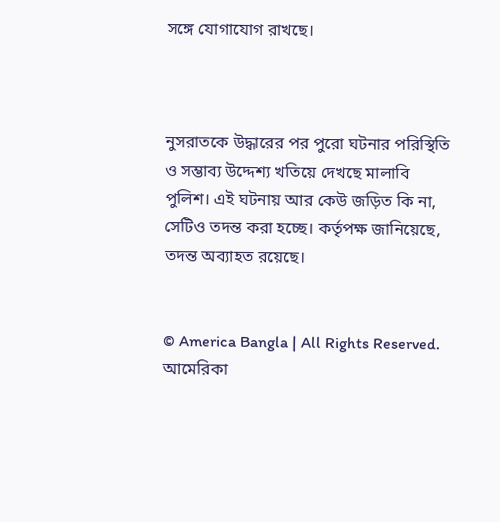সঙ্গে যোগাযোগ রাখছে।



নুসরাতকে উদ্ধারের পর পুরো ঘটনার পরিস্থিতি ও সম্ভাব্য উদ্দেশ্য খতিয়ে দেখছে মালাবি পুলিশ। এই ঘটনায় আর কেউ জড়িত কি না, সেটিও তদন্ত করা হচ্ছে। কর্তৃপক্ষ জানিয়েছে, তদন্ত অব্যাহত রয়েছে।


© America Bangla | All Rights Reserved. আমেরিকা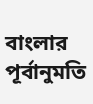বাংলার পূর্বানুমতি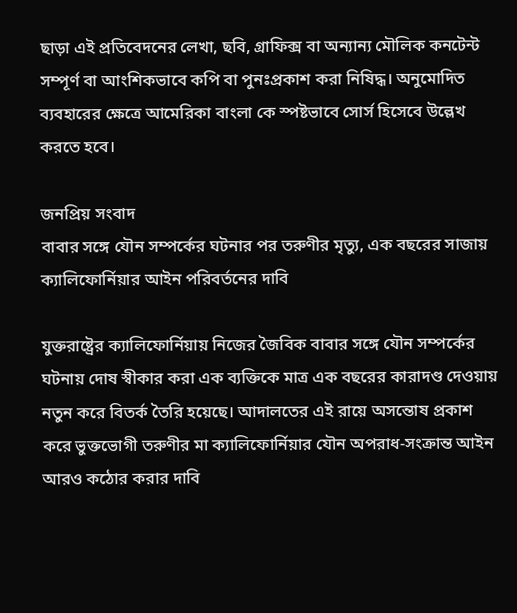ছাড়া এই প্রতিবেদনের লেখা, ছবি, গ্রাফিক্স বা অন্যান্য মৌলিক কনটেন্ট সম্পূর্ণ বা আংশিকভাবে কপি বা পুনঃপ্রকাশ করা নিষিদ্ধ। অনুমোদিত ব্যবহারের ক্ষেত্রে আমেরিকা বাংলা কে স্পষ্টভাবে সোর্স হিসেবে উল্লেখ করতে হবে।

জনপ্রিয় সংবাদ
বাবার সঙ্গে যৌন সম্পর্কের ঘটনার পর তরুণীর মৃত্যু, এক বছরের সাজায় ক্যালিফোর্নিয়ার আইন পরিবর্তনের দাবি

যুক্তরাষ্ট্রের ক্যালিফোর্নিয়ায় নিজের জৈবিক বাবার সঙ্গে যৌন সম্পর্কের ঘটনায় দোষ স্বীকার করা এক ব্যক্তিকে মাত্র এক বছরের কারাদণ্ড দেওয়ায় নতুন করে বিতর্ক তৈরি হয়েছে। আদালতের এই রায়ে অসন্তোষ প্রকাশ করে ভুক্তভোগী তরুণীর মা ক্যালিফোর্নিয়ার যৌন অপরাধ-সংক্রান্ত আইন আরও কঠোর করার দাবি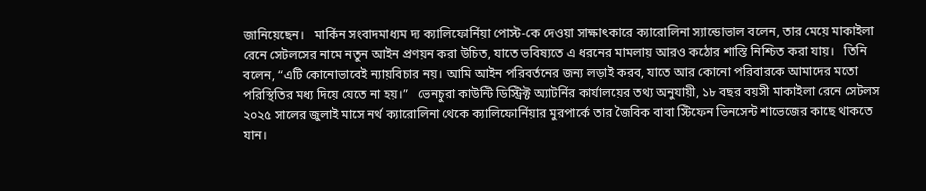জানিয়েছেন।   মার্কিন সংবাদমাধ্যম দ্য ক্যালিফোর্নিয়া পোস্ট-কে দেওয়া সাক্ষাৎকারে ক্যারোলিনা স্যান্ডোভাল বলেন, তার মেয়ে মাকাইলা রেনে সেটলসের নামে নতুন আইন প্রণয়ন করা উচিত, যাতে ভবিষ্যতে এ ধরনের মামলায় আরও কঠোর শাস্তি নিশ্চিত করা যায়।   তিনি বলেন, “এটি কোনোভাবেই ন্যায়বিচার নয়। আমি আইন পরিবর্তনের জন্য লড়াই করব, যাতে আর কোনো পরিবারকে আমাদের মতো পরিস্থিতির মধ্য দিয়ে যেতে না হয়।”   ভেনচুরা কাউন্টি ডিস্ট্রিক্ট অ্যাটর্নির কার্যালয়ের তথ্য অনুযায়ী, ১৮ বছর বয়সী মাকাইলা রেনে সেটলস ২০২৫ সালের জুলাই মাসে নর্থ ক্যারোলিনা থেকে ক্যালিফোর্নিয়ার মুরপার্কে তার জৈবিক বাবা স্টিফেন ভিনসেন্ট শাভেজের কাছে থাকতে যান।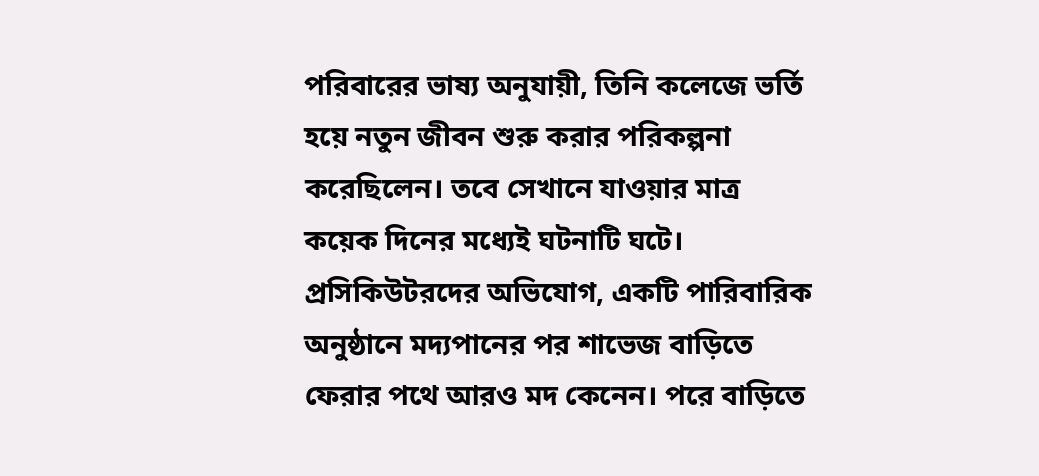পরিবারের ভাষ্য অনুযায়ী, তিনি কলেজে ভর্তি হয়ে নতুন জীবন শুরু করার পরিকল্পনা করেছিলেন। তবে সেখানে যাওয়ার মাত্র কয়েক দিনের মধ্যেই ঘটনাটি ঘটে।   প্রসিকিউটরদের অভিযোগ, একটি পারিবারিক অনুষ্ঠানে মদ্যপানের পর শাভেজ বাড়িতে ফেরার পথে আরও মদ কেনেন। পরে বাড়িতে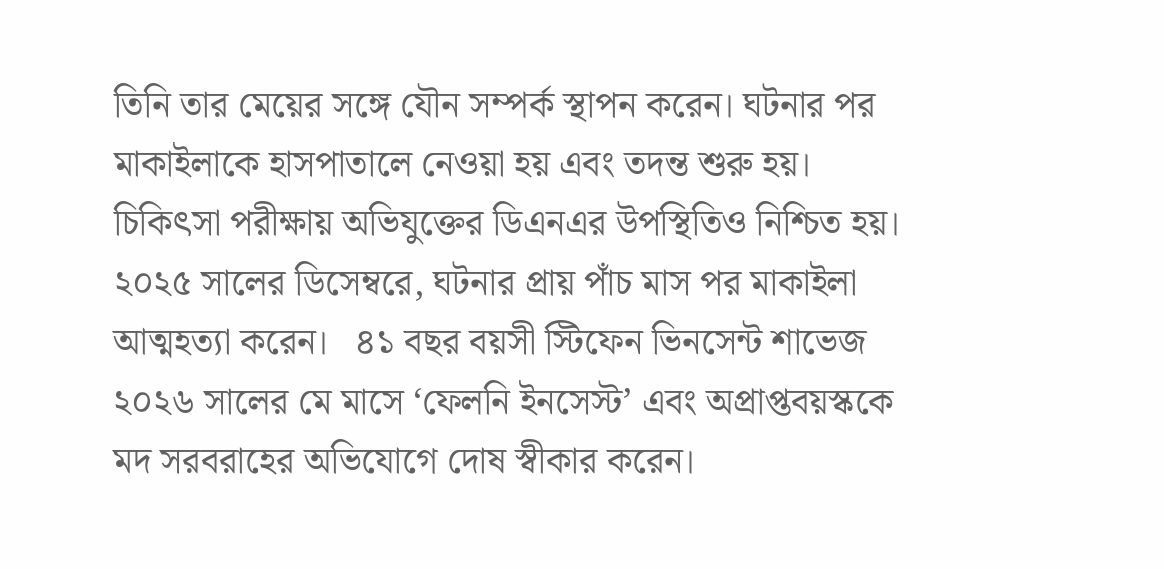তিনি তার মেয়ের সঙ্গে যৌন সম্পর্ক স্থাপন করেন। ঘটনার পর মাকাইলাকে হাসপাতালে নেওয়া হয় এবং তদন্ত শুরু হয়। চিকিৎসা পরীক্ষায় অভিযুক্তের ডিএনএর উপস্থিতিও নিশ্চিত হয়। ২০২৫ সালের ডিসেম্বরে, ঘটনার প্রায় পাঁচ মাস পর মাকাইলা আত্মহত্যা করেন।   ৪১ বছর বয়সী স্টিফেন ভিনসেন্ট শাভেজ ২০২৬ সালের মে মাসে ‘ফেলনি ইনসেস্ট’ এবং অপ্রাপ্তবয়স্ককে মদ সরবরাহের অভিযোগে দোষ স্বীকার করেন।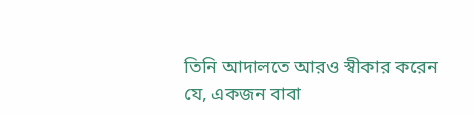তিনি আদালতে আরও স্বীকার করেন যে, একজন বাবা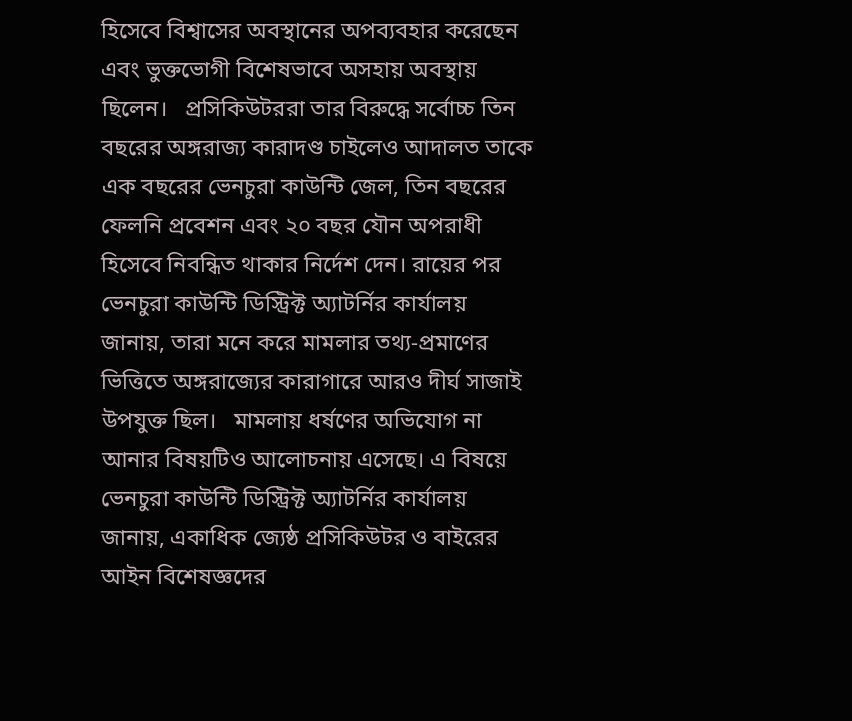হিসেবে বিশ্বাসের অবস্থানের অপব্যবহার করেছেন এবং ভুক্তভোগী বিশেষভাবে অসহায় অবস্থায় ছিলেন।   প্রসিকিউটররা তার বিরুদ্ধে সর্বোচ্চ তিন বছরের অঙ্গরাজ্য কারাদণ্ড চাইলেও আদালত তাকে এক বছরের ভেনচুরা কাউন্টি জেল, তিন বছরের ফেলনি প্রবেশন এবং ২০ বছর যৌন অপরাধী হিসেবে নিবন্ধিত থাকার নির্দেশ দেন। রায়ের পর ভেনচুরা কাউন্টি ডিস্ট্রিক্ট অ্যাটর্নির কার্যালয় জানায়, তারা মনে করে মামলার তথ্য-প্রমাণের ভিত্তিতে অঙ্গরাজ্যের কারাগারে আরও দীর্ঘ সাজাই উপযুক্ত ছিল।   মামলায় ধর্ষণের অভিযোগ না আনার বিষয়টিও আলোচনায় এসেছে। এ বিষয়ে ভেনচুরা কাউন্টি ডিস্ট্রিক্ট অ্যাটর্নির কার্যালয় জানায়, একাধিক জ্যেষ্ঠ প্রসিকিউটর ও বাইরের আইন বিশেষজ্ঞদের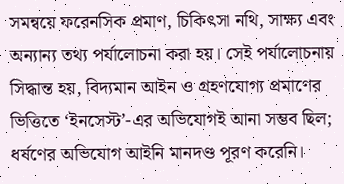সমন্বয়ে ফরেনসিক প্রমাণ, চিকিৎসা নথি, সাক্ষ্য এবং অন্যান্য তথ্য পর্যালোচনা করা হয়। সেই পর্যালোচনায় সিদ্ধান্ত হয়, বিদ্যমান আইন ও গ্রহণযোগ্য প্রমাণের ভিত্তিতে ‘ইনসেস্ট’-এর অভিযোগই আনা সম্ভব ছিল; ধর্ষণের অভিযোগ আইনি মানদণ্ড পূরণ করেনি।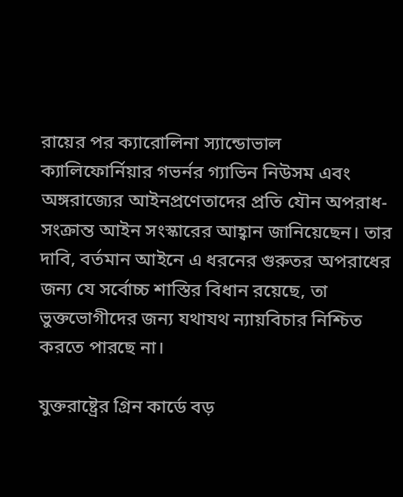রায়ের পর ক্যারোলিনা স্যান্ডোভাল ক্যালিফোর্নিয়ার গভর্নর গ্যাভিন নিউসম এবং অঙ্গরাজ্যের আইনপ্রণেতাদের প্রতি যৌন অপরাধ-সংক্রান্ত আইন সংস্কারের আহ্বান জানিয়েছেন। তার দাবি, বর্তমান আইনে এ ধরনের গুরুতর অপরাধের জন্য যে সর্বোচ্চ শাস্তির বিধান রয়েছে, তা ভুক্তভোগীদের জন্য যথাযথ ন্যায়বিচার নিশ্চিত করতে পারছে না।

যুক্তরাষ্ট্রের গ্রিন কার্ডে বড়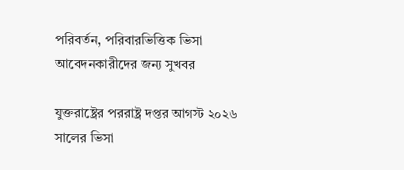পরিবর্তন, পরিবারভিত্তিক ভিসা আবেদনকারীদের জন্য সুখবর

যুক্তরাষ্ট্রের পররাষ্ট্র দপ্তর আগস্ট ২০২৬ সালের ভিসা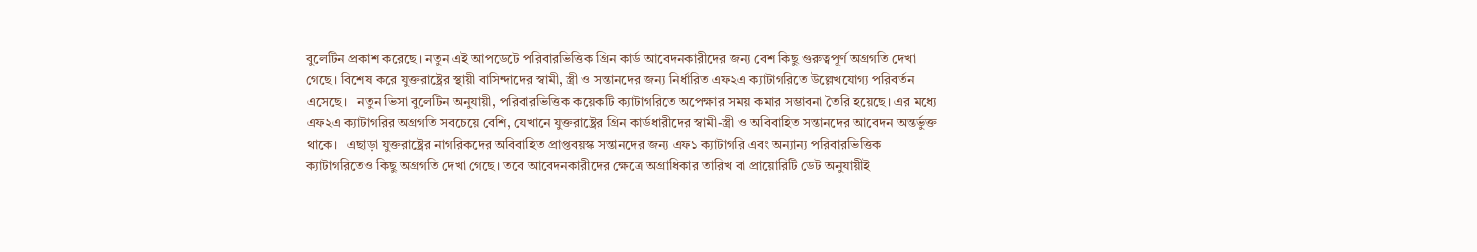বুলেটিন প্রকাশ করেছে। নতুন এই আপডেটে পরিবারভিত্তিক গ্রিন কার্ড আবেদনকারীদের জন্য বেশ কিছু গুরুত্বপূর্ণ অগ্রগতি দেখা গেছে। বিশেষ করে যুক্তরাষ্ট্রের স্থায়ী বাসিন্দাদের স্বামী, স্ত্রী ও সন্তানদের জন্য নির্ধারিত এফ২এ ক্যাটাগরিতে উল্লেখযোগ্য পরিবর্তন এসেছে।   নতুন ভিসা বুলেটিন অনুযায়ী, পরিবারভিত্তিক কয়েকটি ক্যাটাগরিতে অপেক্ষার সময় কমার সম্ভাবনা তৈরি হয়েছে। এর মধ্যে এফ২এ ক্যাটাগরির অগ্রগতি সবচেয়ে বেশি, যেখানে যুক্তরাষ্ট্রের গ্রিন কার্ডধারীদের স্বামী-স্ত্রী ও অবিবাহিত সন্তানদের আবেদন অন্তর্ভুক্ত থাকে।   এছাড়া যুক্তরাষ্ট্রের নাগরিকদের অবিবাহিত প্রাপ্তবয়স্ক সন্তানদের জন্য এফ১ ক্যাটাগরি এবং অন্যান্য পরিবারভিত্তিক ক্যাটাগরিতেও কিছু অগ্রগতি দেখা গেছে। তবে আবেদনকারীদের ক্ষেত্রে অগ্রাধিকার তারিখ বা প্রায়োরিটি ডেট অনুযায়ীই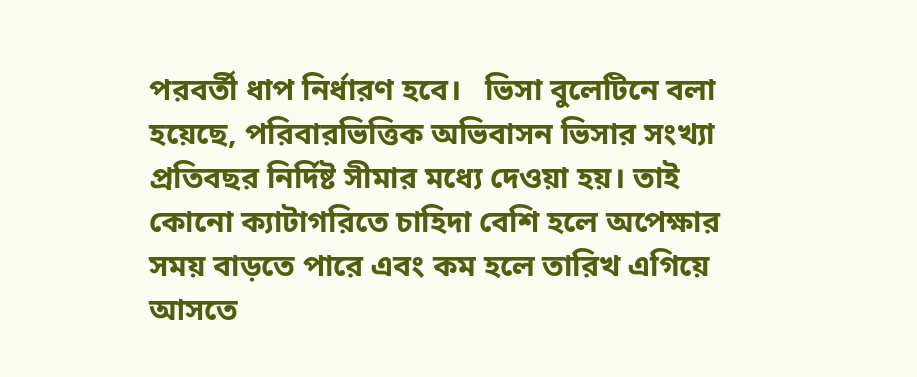পরবর্তী ধাপ নির্ধারণ হবে।   ভিসা বুলেটিনে বলা হয়েছে, পরিবারভিত্তিক অভিবাসন ভিসার সংখ্যা প্রতিবছর নির্দিষ্ট সীমার মধ্যে দেওয়া হয়। তাই কোনো ক্যাটাগরিতে চাহিদা বেশি হলে অপেক্ষার সময় বাড়তে পারে এবং কম হলে তারিখ এগিয়ে আসতে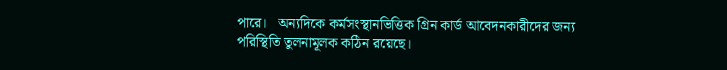পারে।   অন্যদিকে কর্মসংস্থানভিত্তিক গ্রিন কার্ড আবেদনকারীদের জন্য পরিস্থিতি তুলনামূলক কঠিন রয়েছে।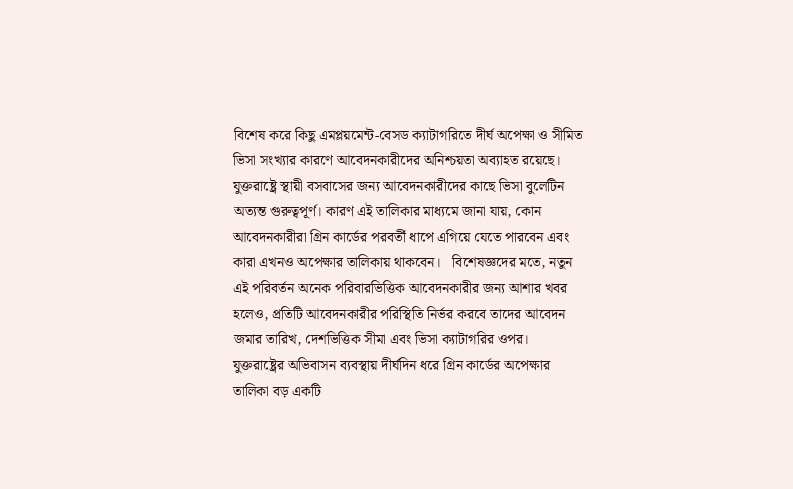বিশেষ করে কিছু এমপ্লয়মেন্ট-বেসড ক্যাটাগরিতে দীর্ঘ অপেক্ষা ও সীমিত ভিসা সংখ্যার কারণে আবেদনকারীদের অনিশ্চয়তা অব্যাহত রয়েছে।   যুক্তরাষ্ট্রে স্থায়ী বসবাসের জন্য আবেদনকারীদের কাছে ভিসা বুলেটিন অত্যন্ত গুরুত্বপূর্ণ। কারণ এই তালিকার মাধ্যমে জানা যায়, কোন আবেদনকারীরা গ্রিন কার্ডের পরবর্তী ধাপে এগিয়ে যেতে পারবেন এবং কারা এখনও অপেক্ষার তালিকায় থাকবেন।   বিশেষজ্ঞদের মতে, নতুন এই পরিবর্তন অনেক পরিবারভিত্তিক আবেদনকারীর জন্য আশার খবর হলেও, প্রতিটি আবেদনকারীর পরিস্থিতি নির্ভর করবে তাদের আবেদন জমার তারিখ, দেশভিত্তিক সীমা এবং ভিসা ক্যাটাগরির ওপর।   যুক্তরাষ্ট্রের অভিবাসন ব্যবস্থায় দীর্ঘদিন ধরে গ্রিন কার্ডের অপেক্ষার তালিকা বড় একটি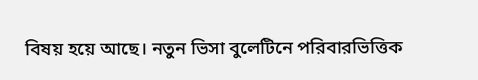বিষয় হয়ে আছে। নতুন ভিসা বুলেটিনে পরিবারভিত্তিক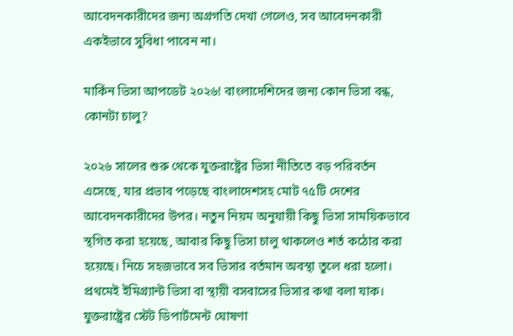আবেদনকারীদের জন্য অগ্রগতি দেখা গেলেও, সব আবেদনকারী একইভাবে সুবিধা পাবেন না।

মার্কিন ভিসা আপডেট ২০২৬! বাংলাদেশিদের জন্য কোন ভিসা বন্ধ, কোনটা চালু?

২০২৬ সালের শুরু থেকে যুক্তরাষ্ট্রের ভিসা নীতিতে বড় পরিবর্তন এসেছে, যার প্রভাব পড়েছে বাংলাদেশসহ মোট ৭৫টি দেশের আবেদনকারীদের উপর। নতুন নিয়ম অনুযায়ী কিছু ভিসা সাময়িকভাবে স্থগিত করা হয়েছে, আবার কিছু ভিসা চালু থাকলেও শর্ত কঠোর করা হয়েছে। নিচে সহজভাবে সব ভিসার বর্তমান অবস্থা তুলে ধরা হলো।   প্রথমেই ইমিগ্র্যান্ট ভিসা বা স্থায়ী বসবাসের ভিসার কথা বলা যাক। যুক্তরাষ্ট্রের স্টেট ডিপার্টমেন্ট ঘোষণা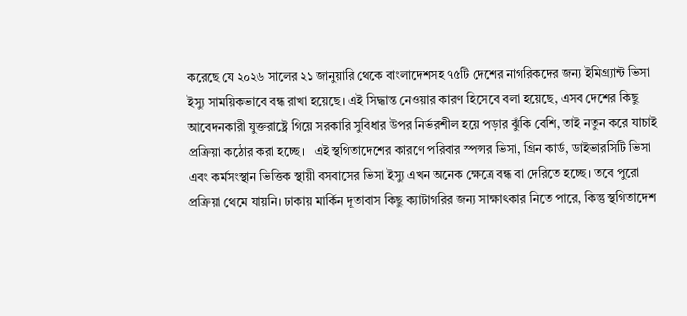করেছে যে ২০২৬ সালের ২১ জানুয়ারি থেকে বাংলাদেশসহ ৭৫টি দেশের নাগরিকদের জন্য ইমিগ্র্যান্ট ভিসা ইস্যু সাময়িকভাবে বন্ধ রাখা হয়েছে। এই সিদ্ধান্ত নেওয়ার কারণ হিসেবে বলা হয়েছে, এসব দেশের কিছু আবেদনকারী যুক্তরাষ্ট্রে গিয়ে সরকারি সুবিধার উপর নির্ভরশীল হয়ে পড়ার ঝুঁকি বেশি, তাই নতুন করে যাচাই প্রক্রিয়া কঠোর করা হচ্ছে।   এই স্থগিতাদেশের কারণে পরিবার স্পন্সর ভিসা, গ্রিন কার্ড, ডাইভারসিটি ভিসা এবং কর্মসংস্থান ভিত্তিক স্থায়ী বসবাসের ভিসা ইস্যু এখন অনেক ক্ষেত্রে বন্ধ বা দেরিতে হচ্ছে। তবে পুরো প্রক্রিয়া থেমে যায়নি। ঢাকায় মার্কিন দূতাবাস কিছু ক্যাটাগরির জন্য সাক্ষাৎকার নিতে পারে, কিন্তু স্থগিতাদেশ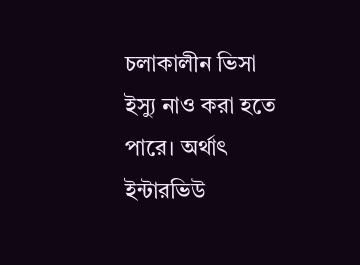চলাকালীন ভিসা ইস্যু নাও করা হতে পারে। অর্থাৎ ইন্টারভিউ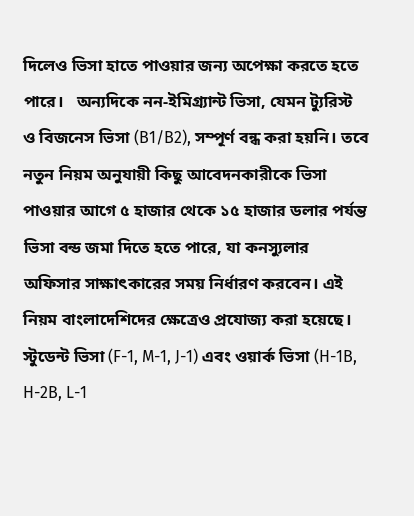দিলেও ভিসা হাতে পাওয়ার জন্য অপেক্ষা করতে হতে পারে।   অন্যদিকে নন-ইমিগ্র্যান্ট ভিসা, যেমন ট্যুরিস্ট ও বিজনেস ভিসা (B1/B2), সম্পূর্ণ বন্ধ করা হয়নি। তবে নতুন নিয়ম অনুযায়ী কিছু আবেদনকারীকে ভিসা পাওয়ার আগে ৫ হাজার থেকে ১৫ হাজার ডলার পর্যন্ত ভিসা বন্ড জমা দিতে হতে পারে, যা কনস্যুলার অফিসার সাক্ষাৎকারের সময় নির্ধারণ করবেন। এই নিয়ম বাংলাদেশিদের ক্ষেত্রেও প্রযোজ্য করা হয়েছে।   স্টুডেন্ট ভিসা (F-1, M-1, J-1) এবং ওয়ার্ক ভিসা (H-1B, H-2B, L-1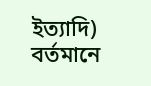ইত্যাদি) বর্তমানে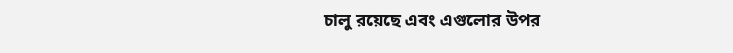চালু রয়েছে এবং এগুলোর উপর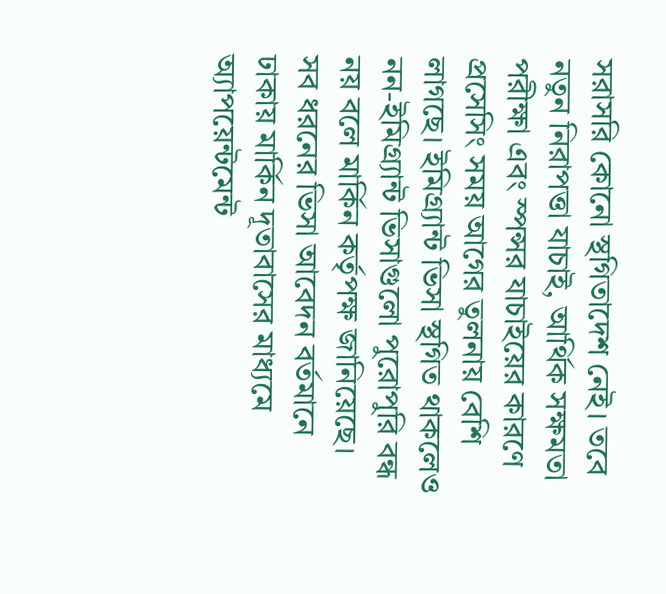সরাসরি কোনো স্থগিতাদেশ নেই। তবে নতুন নিরাপত্তা যাচাই, আর্থিক সক্ষমতা পরীক্ষা এবং স্পন্সর যাচাইয়ের কারণে প্রসেসিং সময় আগের তুলনায় বেশি লাগছে। ইমিগ্র্যান্ট ভিসা স্থগিত থাকলেও নন-ইমিগ্র্যান্ট ভিসাগুলো পুরোপুরি বন্ধ নয় বলে মার্কিন কর্তৃপক্ষ জানিয়েছে।   সব ধরনের ভিসা আবেদন বর্তমানে ঢাকায় মার্কিন দূতাবাসের মাধ্যমে অ্যাপয়েন্টমেন্ট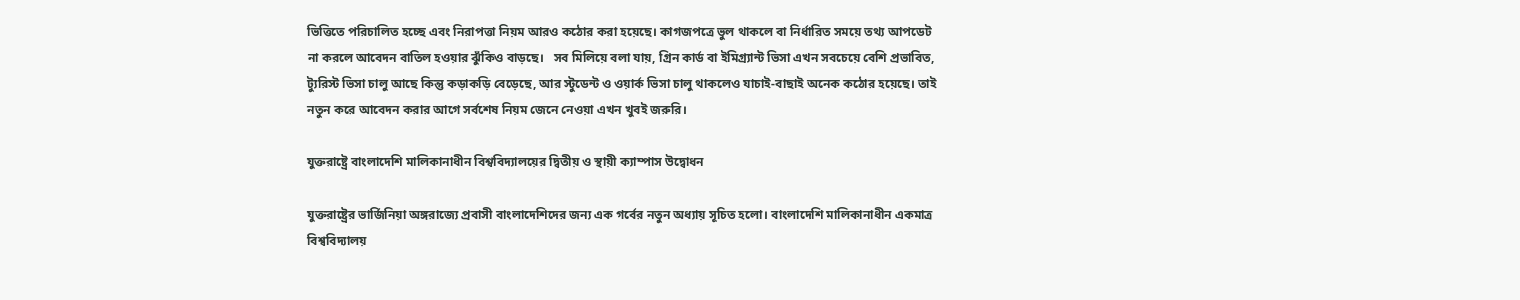ভিত্তিতে পরিচালিত হচ্ছে এবং নিরাপত্তা নিয়ম আরও কঠোর করা হয়েছে। কাগজপত্রে ভুল থাকলে বা নির্ধারিত সময়ে তথ্য আপডেট না করলে আবেদন বাতিল হওয়ার ঝুঁকিও বাড়ছে।   সব মিলিয়ে বলা যায়, গ্রিন কার্ড বা ইমিগ্র্যান্ট ভিসা এখন সবচেয়ে বেশি প্রভাবিত, ট্যুরিস্ট ভিসা চালু আছে কিন্তু কড়াকড়ি বেড়েছে, আর স্টুডেন্ট ও ওয়ার্ক ভিসা চালু থাকলেও যাচাই-বাছাই অনেক কঠোর হয়েছে। তাই নতুন করে আবেদন করার আগে সর্বশেষ নিয়ম জেনে নেওয়া এখন খুবই জরুরি।

যুক্তরাষ্ট্রে বাংলাদেশি মালিকানাধীন বিশ্ববিদ্যালয়ের দ্বিতীয় ও স্থায়ী ক্যাম্পাস উদ্বোধন

যুক্তরাষ্ট্রের ভার্জিনিয়া অঙ্গরাজ্যে প্রবাসী বাংলাদেশিদের জন্য এক গর্বের নতুন অধ্যায় সূচিত হলো। বাংলাদেশি মালিকানাধীন একমাত্র বিশ্ববিদ্যালয়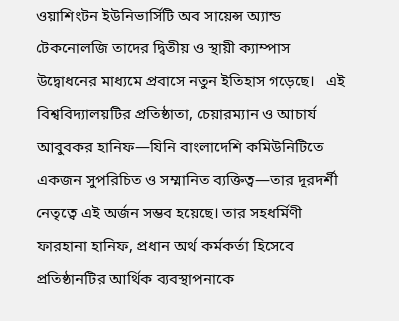ওয়াশিংটন ইউনিভার্সিটি অব সায়েন্স অ্যান্ড টেকনোলজি তাদের দ্বিতীয় ও স্থায়ী ক্যাম্পাস উদ্বোধনের মাধ্যমে প্রবাসে নতুন ইতিহাস গড়েছে।   এই বিশ্ববিদ্যালয়টির প্রতিষ্ঠাতা, চেয়ারম্যান ও আচার্য আবুবকর হানিফ—যিনি বাংলাদেশি কমিউনিটিতে একজন সুপরিচিত ও সম্মানিত ব্যক্তিত্ব—তার দূরদর্শী নেতৃত্বে এই অর্জন সম্ভব হয়েছে। তার সহধর্মিণী ফারহানা হানিফ, প্রধান অর্থ কর্মকর্তা হিসেবে প্রতিষ্ঠানটির আর্থিক ব্যবস্থাপনাকে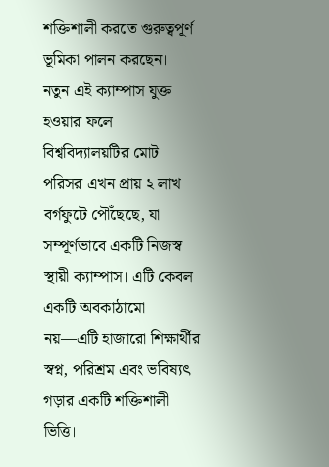শক্তিশালী করতে গুরুত্বপূর্ণ ভূমিকা পালন করছেন।   নতুন এই ক্যাম্পাস যুক্ত হওয়ার ফলে বিশ্ববিদ্যালয়টির মোট পরিসর এখন প্রায় ২ লাখ বর্গফুটে পৌঁছেছে, যা সম্পূর্ণভাবে একটি নিজস্ব স্থায়ী ক্যাম্পাস। এটি কেবল একটি অবকাঠামো নয়—এটি হাজারো শিক্ষার্থীর স্বপ্ন, পরিশ্রম এবং ভবিষ্যৎ গড়ার একটি শক্তিশালী ভিত্তি।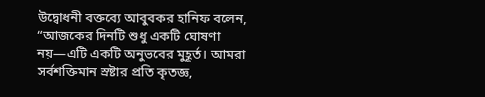উদ্বোধনী বক্তব্যে আবুবকর হানিফ বলেন, “আজকের দিনটি শুধু একটি ঘোষণা নয়—এটি একটি অনুভবের মুহূর্ত। আমরা সর্বশক্তিমান স্রষ্টার প্রতি কৃতজ্ঞ,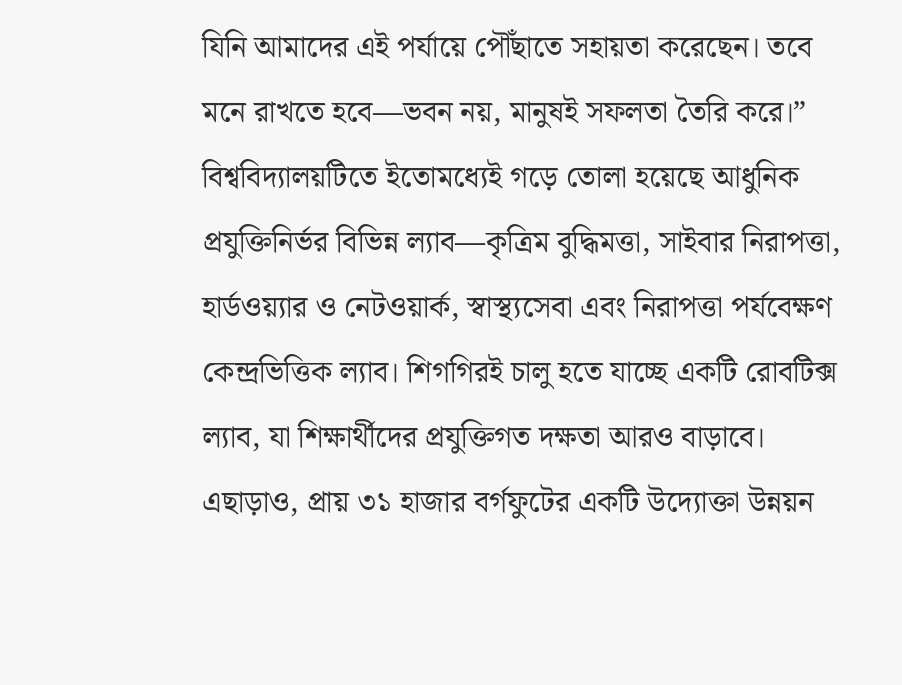যিনি আমাদের এই পর্যায়ে পৌঁছাতে সহায়তা করেছেন। তবে মনে রাখতে হবে—ভবন নয়, মানুষই সফলতা তৈরি করে।”   বিশ্ববিদ্যালয়টিতে ইতোমধ্যেই গড়ে তোলা হয়েছে আধুনিক প্রযুক্তিনির্ভর বিভিন্ন ল্যাব—কৃত্রিম বুদ্ধিমত্তা, সাইবার নিরাপত্তা, হার্ডওয়্যার ও নেটওয়ার্ক, স্বাস্থ্যসেবা এবং নিরাপত্তা পর্যবেক্ষণ কেন্দ্রভিত্তিক ল্যাব। শিগগিরই চালু হতে যাচ্ছে একটি রোবটিক্স ল্যাব, যা শিক্ষার্থীদের প্রযুক্তিগত দক্ষতা আরও বাড়াবে।   এছাড়াও, প্রায় ৩১ হাজার বর্গফুটের একটি উদ্যোক্তা উন্নয়ন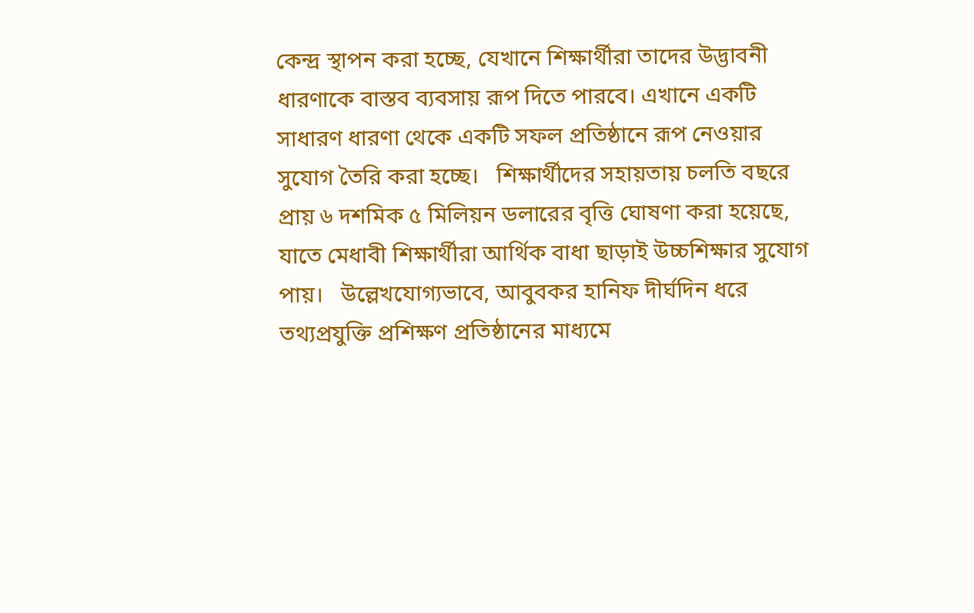কেন্দ্র স্থাপন করা হচ্ছে, যেখানে শিক্ষার্থীরা তাদের উদ্ভাবনী ধারণাকে বাস্তব ব্যবসায় রূপ দিতে পারবে। এখানে একটি সাধারণ ধারণা থেকে একটি সফল প্রতিষ্ঠানে রূপ নেওয়ার সুযোগ তৈরি করা হচ্ছে।   শিক্ষার্থীদের সহায়তায় চলতি বছরে প্রায় ৬ দশমিক ৫ মিলিয়ন ডলারের বৃত্তি ঘোষণা করা হয়েছে, যাতে মেধাবী শিক্ষার্থীরা আর্থিক বাধা ছাড়াই উচ্চশিক্ষার সুযোগ পায়।   উল্লেখযোগ্যভাবে, আবুবকর হানিফ দীর্ঘদিন ধরে তথ্যপ্রযুক্তি প্রশিক্ষণ প্রতিষ্ঠানের মাধ্যমে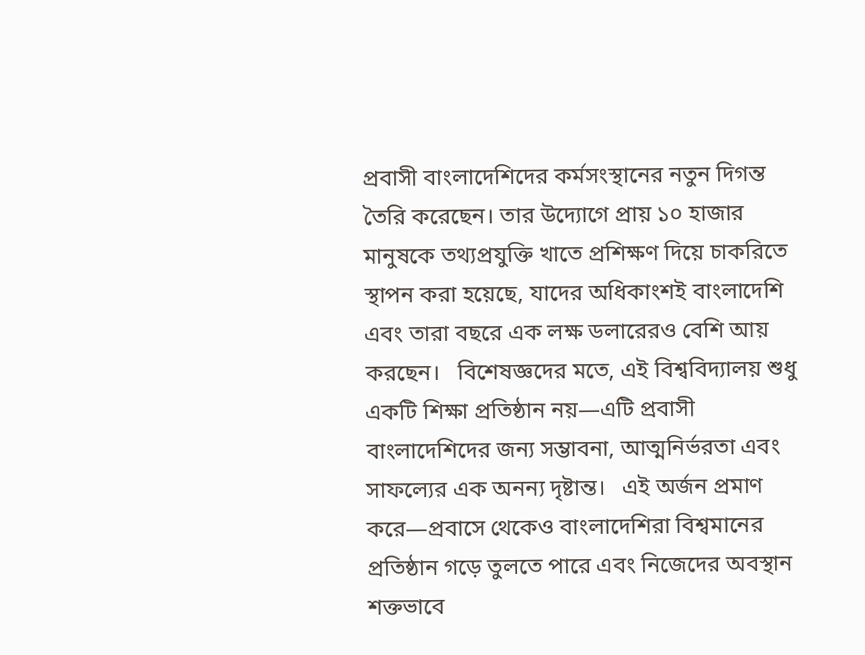প্রবাসী বাংলাদেশিদের কর্মসংস্থানের নতুন দিগন্ত তৈরি করেছেন। তার উদ্যোগে প্রায় ১০ হাজার মানুষকে তথ্যপ্রযুক্তি খাতে প্রশিক্ষণ দিয়ে চাকরিতে স্থাপন করা হয়েছে, যাদের অধিকাংশই বাংলাদেশি এবং তারা বছরে এক লক্ষ ডলারেরও বেশি আয় করছেন।   বিশেষজ্ঞদের মতে, এই বিশ্ববিদ্যালয় শুধু একটি শিক্ষা প্রতিষ্ঠান নয়—এটি প্রবাসী বাংলাদেশিদের জন্য সম্ভাবনা, আত্মনির্ভরতা এবং সাফল্যের এক অনন্য দৃষ্টান্ত।   এই অর্জন প্রমাণ করে—প্রবাসে থেকেও বাংলাদেশিরা বিশ্বমানের প্রতিষ্ঠান গড়ে তুলতে পারে এবং নিজেদের অবস্থান শক্তভাবে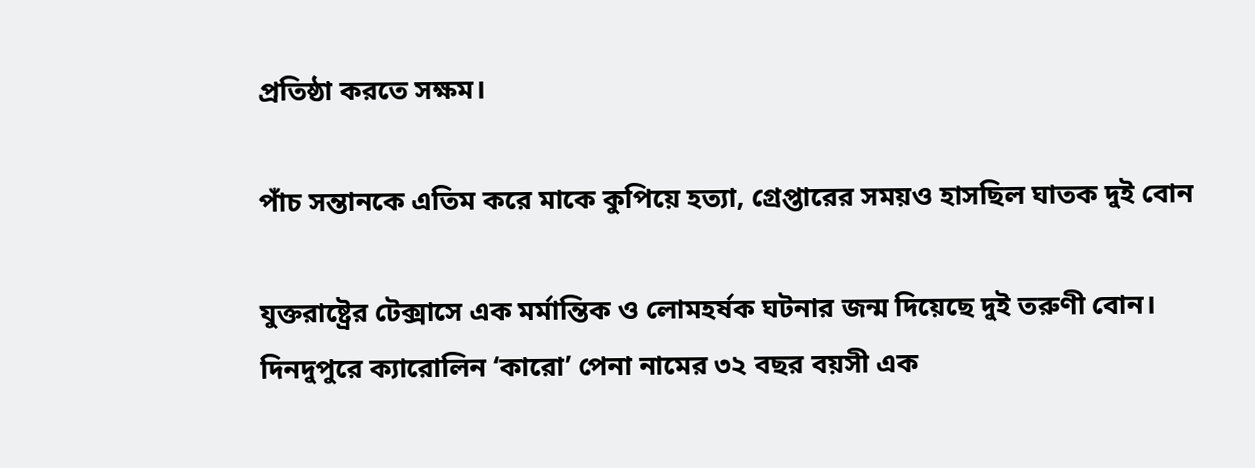প্রতিষ্ঠা করতে সক্ষম।

পাঁচ সন্তানকে এতিম করে মাকে কুপিয়ে হত্যা, গ্রেপ্তারের সময়ও হাসছিল ঘাতক দুই বোন

যুক্তরাষ্ট্রের টেক্সাসে এক মর্মান্তিক ও লোমহর্ষক ঘটনার জন্ম দিয়েছে দুই তরুণী বোন। দিনদুপুরে ক্যারোলিন ‘কারো’ পেনা নামের ৩২ বছর বয়সী এক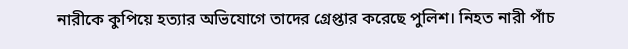নারীকে কুপিয়ে হত্যার অভিযোগে তাদের গ্রেপ্তার করেছে পুলিশ। নিহত নারী পাঁচ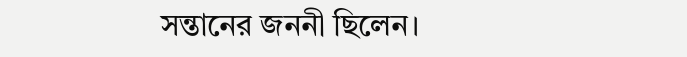সন্তানের জননী ছিলেন।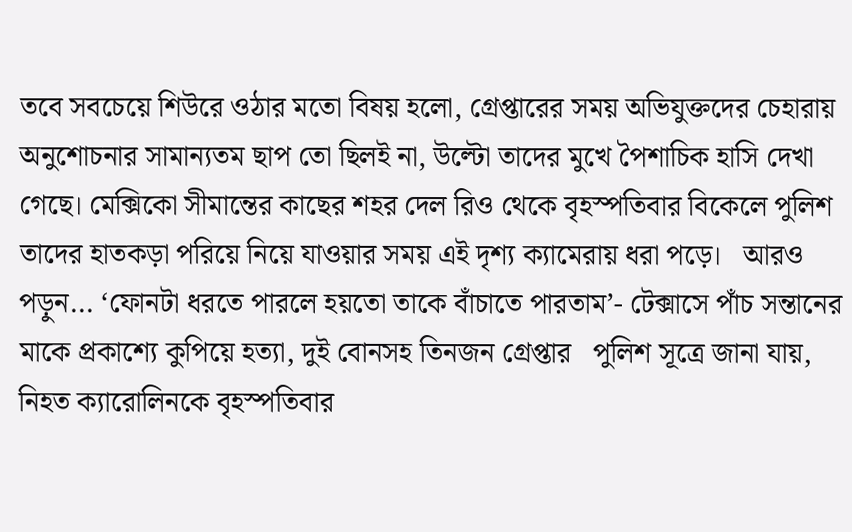তবে সবচেয়ে শিউরে ওঠার মতো বিষয় হলো, গ্রেপ্তারের সময় অভিযুক্তদের চেহারায় অনুশোচনার সামান্যতম ছাপ তো ছিলই না, উল্টো তাদের মুখে পৈশাচিক হাসি দেখা গেছে। মেক্সিকো সীমান্তের কাছের শহর দেল রিও থেকে বৃহস্পতিবার বিকেলে পুলিশ তাদের হাতকড়া পরিয়ে নিয়ে যাওয়ার সময় এই দৃশ্য ক্যামেরায় ধরা পড়ে।   আরও পড়ুন... ‘ফোনটা ধরতে পারলে হয়তো তাকে বাঁচাতে পারতাম’- টেক্সাসে পাঁচ সন্তানের মাকে প্রকাশ্যে কুপিয়ে হত্যা, দুই বোনসহ তিনজন গ্রেপ্তার   পুলিশ সূত্রে জানা যায়, নিহত ক্যারোলিনকে বৃহস্পতিবার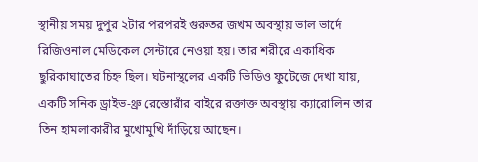স্থানীয় সময় দুপুর ২টার পরপরই গুরুতর জখম অবস্থায় ভাল ভার্দে রিজিওনাল মেডিকেল সেন্টারে নেওয়া হয়। তার শরীরে একাধিক ছুরিকাঘাতের চিহ্ন ছিল। ঘটনাস্থলের একটি ভিডিও ফুটেজে দেখা যায়, একটি সনিক ড্রাইভ-থ্রু রেস্তোরাঁর বাইরে রক্তাক্ত অবস্থায় ক্যারোলিন তার তিন হামলাকারীর মুখোমুখি দাঁড়িয়ে আছেন।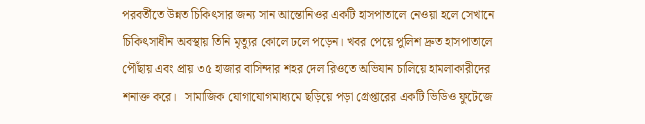পরবর্তীতে উন্নত চিকিৎসার জন্য সান আন্তোনিওর একটি হাসপাতালে নেওয়া হলে সেখানে চিকিৎসাধীন অবস্থায় তিনি মৃত্যুর কোলে ঢলে পড়েন। খবর পেয়ে পুলিশ দ্রুত হাসপাতালে পৌঁছায় এবং প্রায় ৩৫ হাজার বাসিন্দার শহর দেল রিওতে অভিযান চালিয়ে হামলাকারীদের শনাক্ত করে।   সামাজিক যোগাযোগমাধ্যমে ছড়িয়ে পড়া গ্রেপ্তারের একটি ভিডিও ফুটেজে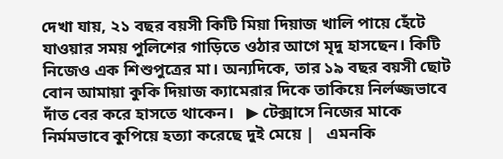দেখা যায়, ২১ বছর বয়সী কিটি মিয়া দিয়াজ খালি পায়ে হেঁটে যাওয়ার সময় পুলিশের গাড়িতে ওঠার আগে মৃদু হাসছেন। কিটি নিজেও এক শিশুপুত্রের মা। অন্যদিকে, তার ১৯ বছর বয়সী ছোট বোন আমায়া কুকি দিয়াজ ক্যামেরার দিকে তাকিয়ে নির্লজ্জভাবে দাঁত বের করে হাসতে থাকেন।   ▶ টেক্সাসে নিজের মাকে নির্মমভাবে কুপিয়ে হত্যা করেছে দুই মেয়ে |   এমনকি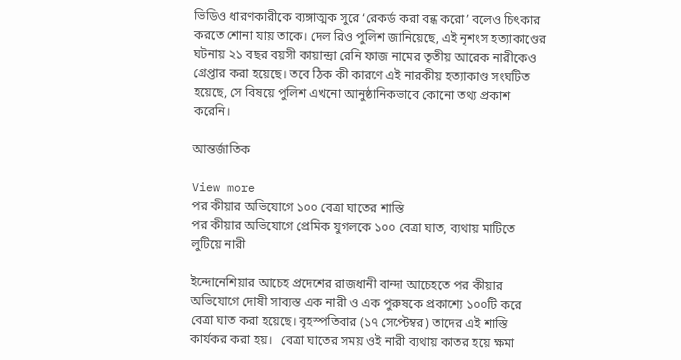ভিডিও ধারণকারীকে ব্যঙ্গাত্মক সুরে ‘রেকর্ড করা বন্ধ করো’ বলেও চিৎকার করতে শোনা যায় তাকে। দেল রিও পুলিশ জানিয়েছে, এই নৃশংস হত্যাকাণ্ডের ঘটনায় ২১ বছর বয়সী কায়ান্দ্রা রেনি ফাজ নামের তৃতীয় আরেক নারীকেও গ্রেপ্তার করা হয়েছে। তবে ঠিক কী কারণে এই নারকীয় হত্যাকাণ্ড সংঘটিত হয়েছে, সে বিষয়ে পুলিশ এখনো আনুষ্ঠানিকভাবে কোনো তথ্য প্রকাশ করেনি।

আন্তর্জাতিক

View more
পর কীয়ার অভিযোগে ১০০ বেত্রা ঘাতের শাস্তি
পর কীয়ার অভিযোগে প্রেমিক যুগলকে ১০০ বেত্রা ঘাত, ব্যথায় মাটিতে লুটিয়ে নারী

ইন্দোনেশিয়ার আচেহ প্রদেশের রাজধানী বান্দা আচেহতে পর কীয়ার অভিযোগে দোষী সাব্যস্ত এক নারী ও এক পুরুষকে প্রকাশ্যে ১০০টি করে বেত্রা ঘাত করা হয়েছে। বৃহস্পতিবার (১৭ সেপ্টেম্বর) তাদের এই শাস্তি কার্যকর করা হয়।   বেত্রা ঘাতের সময় ওই নারী ব্যথায় কাতর হয়ে ক্ষমা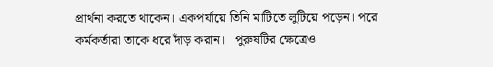প্রার্থনা করতে থাকেন। একপর্যায়ে তিনি মাটিতে লুটিয়ে পড়েন। পরে কর্মকর্তারা তাকে ধরে দাঁড় করান।   পুরুষটির ক্ষেত্রেও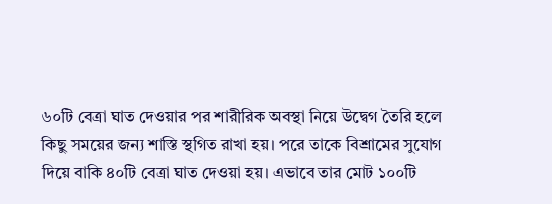৬০টি বেত্রা ঘাত দেওয়ার পর শারীরিক অবস্থা নিয়ে উদ্বেগ তৈরি হলে কিছু সময়ের জন্য শাস্তি স্থগিত রাখা হয়। পরে তাকে বিশ্রামের সুযোগ দিয়ে বাকি ৪০টি বেত্রা ঘাত দেওয়া হয়। এভাবে তার মোট ১০০টি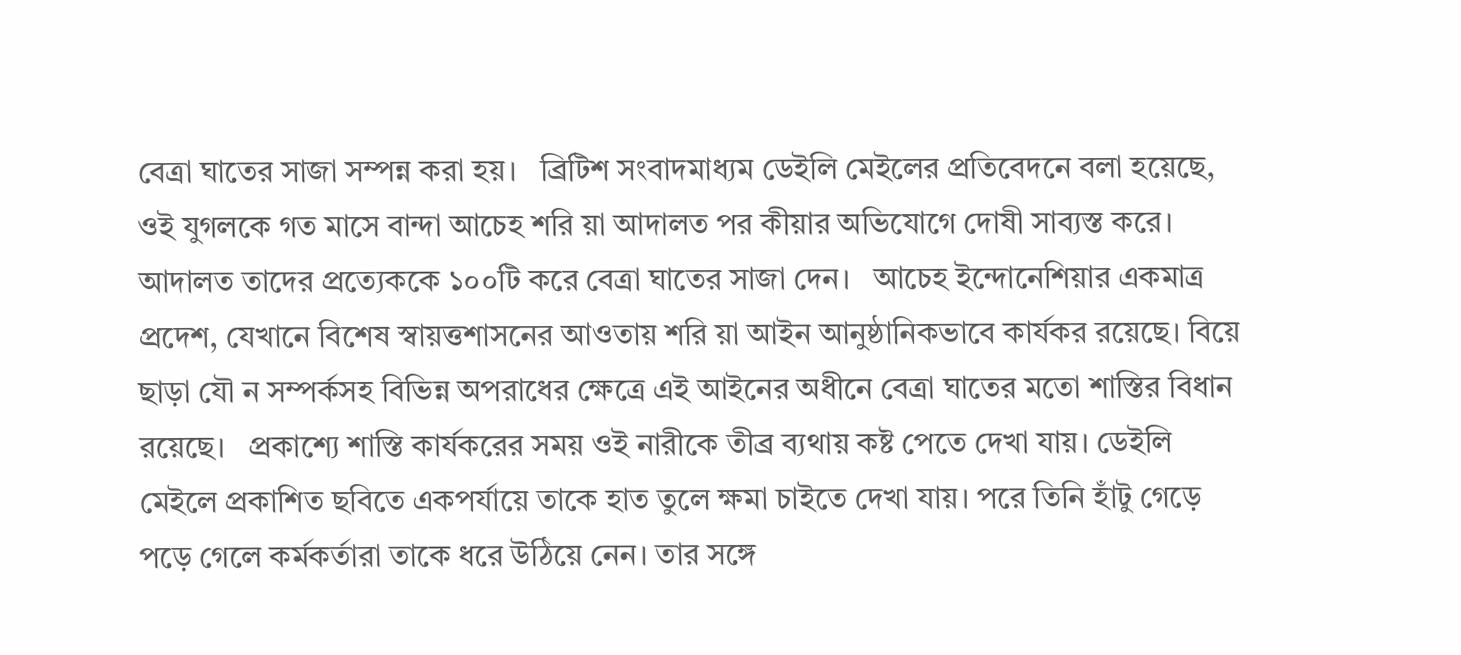বেত্রা ঘাতের সাজা সম্পন্ন করা হয়।   ব্রিটিশ সংবাদমাধ্যম ডেইলি মেইলের প্রতিবেদনে বলা হয়েছে, ওই যুগলকে গত মাসে বান্দা আচেহ শরি য়া আদালত পর কীয়ার অভিযোগে দোষী সাব্যস্ত করে। আদালত তাদের প্রত্যেককে ১০০টি করে বেত্রা ঘাতের সাজা দেন।   আচেহ ইন্দোনেশিয়ার একমাত্র প্রদেশ, যেখানে বিশেষ স্বায়ত্তশাসনের আওতায় শরি য়া আইন আনুষ্ঠানিকভাবে কার্যকর রয়েছে। বিয়ে ছাড়া যৌ ন সম্পর্কসহ বিভিন্ন অপরাধের ক্ষেত্রে এই আইনের অধীনে বেত্রা ঘাতের মতো শাস্তির বিধান রয়েছে।   প্রকাশ্যে শাস্তি কার্যকরের সময় ওই নারীকে তীব্র ব্যথায় কষ্ট পেতে দেখা যায়। ডেইলি মেইলে প্রকাশিত ছবিতে একপর্যায়ে তাকে হাত তুলে ক্ষমা চাইতে দেখা যায়। পরে তিনি হাঁটু গেড়ে পড়ে গেলে কর্মকর্তারা তাকে ধরে উঠিয়ে নেন। তার সঙ্গে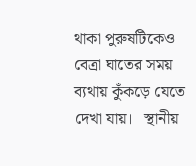থাকা পুরুষটিকেও বেত্রা ঘাতের সময় ব্যথায় কুঁকড়ে যেতে দেখা যায়।   স্থানীয়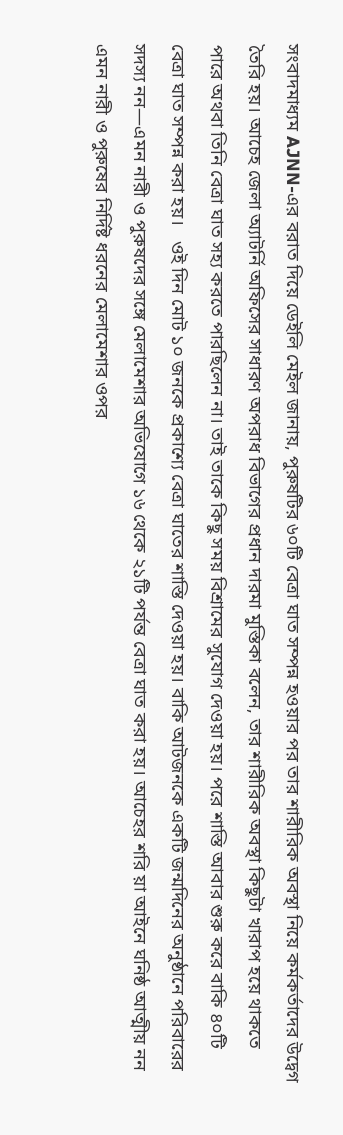সংবাদমাধ্যম AJNN-এর বরাত দিয়ে ডেইলি মেইল জানায়, পুরুষটির ৬০টি বেত্রা ঘাত সম্পন্ন হওয়ার পর তার শারীরিক অবস্থা নিয়ে কর্মকর্তাদের উদ্বেগ তৈরি হয়। আচেহ জেলা অ্যাটর্নি অফিসের সাধারণ অপরাধ বিভাগের প্রধান দারমা মুস্তিকা বলেন, তার শারীরিক অবস্থা কিছুটা খারাপ হয়ে থাকতে পারে অথবা তিনি বেত্রা ঘাত সহ্য করতে পারছিলেন না। তাই তাকে কিছু সময় বিশ্রামের সুযোগ দেওয়া হয়। পরে শাস্তি আবার শুরু করে বাকি ৪০টি বেত্রা ঘাত সম্পন্ন করা হয়।   ওই দিন মোট ১০ জনকে প্রকাশ্যে বেত্রা ঘাতের শাস্তি দেওয়া হয়। বাকি আটজনকে একটি জন্মদিনের অনুষ্ঠানে পরিবারের সদস্য নন—এমন নারী ও পুরুষদের সঙ্গে মেলামেশার অভিযোগে ১৬ থেকে ২১টি পর্যন্ত বেত্রা ঘাত করা হয়। আচেহর শরি য়া আইনে ঘনিষ্ঠ আত্মীয় নন এমন নারী ও পুরুষের নির্দিষ্ট ধরনের মেলামেশার ওপর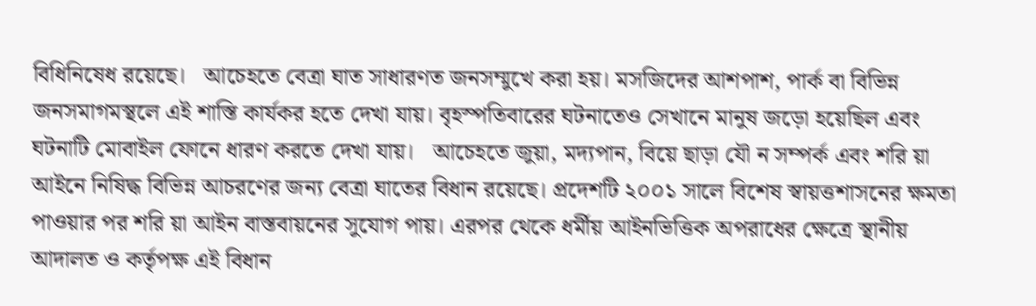বিধিনিষেধ রয়েছে।   আচেহতে বেত্রা ঘাত সাধারণত জনসম্মুখে করা হয়। মসজিদের আশপাশ, পার্ক বা বিভিন্ন জনসমাগমস্থলে এই শাস্তি কার্যকর হতে দেখা যায়। বৃহস্পতিবারের ঘটনাতেও সেখানে মানুষ জড়ো হয়েছিল এবং ঘটনাটি মোবাইল ফোনে ধারণ করতে দেখা যায়।   আচেহতে জুয়া, মদ্যপান, বিয়ে ছাড়া যৌ ন সম্পর্ক এবং শরি য়া আইনে নিষিদ্ধ বিভিন্ন আচরণের জন্য বেত্রা ঘাতের বিধান রয়েছে। প্রদেশটি ২০০১ সালে বিশেষ স্বায়ত্তশাসনের ক্ষমতা পাওয়ার পর শরি য়া আইন বাস্তবায়নের সুযোগ পায়। এরপর থেকে ধর্মীয় আইনভিত্তিক অপরাধের ক্ষেত্রে স্থানীয় আদালত ও কর্তৃপক্ষ এই বিধান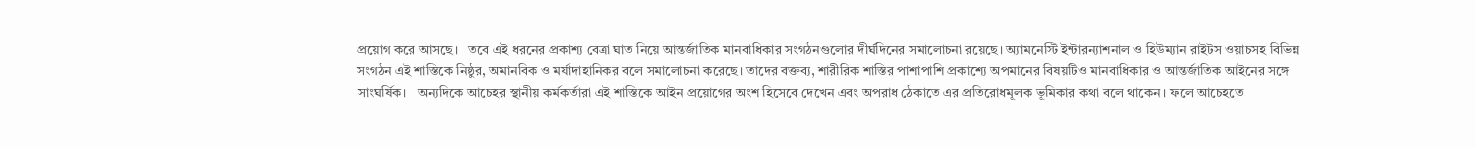প্রয়োগ করে আসছে।   তবে এই ধরনের প্রকাশ্য বেত্রা ঘাত নিয়ে আন্তর্জাতিক মানবাধিকার সংগঠনগুলোর দীর্ঘদিনের সমালোচনা রয়েছে। অ্যামনেস্টি ইন্টারন্যাশনাল ও হিউম্যান রাইটস ওয়াচসহ বিভিন্ন সংগঠন এই শাস্তিকে নিষ্ঠুর, অমানবিক ও মর্যাদাহানিকর বলে সমালোচনা করেছে। তাদের বক্তব্য, শারীরিক শাস্তির পাশাপাশি প্রকাশ্যে অপমানের বিষয়টিও মানবাধিকার ও আন্তর্জাতিক আইনের সঙ্গে সাংঘর্ষিক।   অন্যদিকে আচেহর স্থানীয় কর্মকর্তারা এই শাস্তিকে আইন প্রয়োগের অংশ হিসেবে দেখেন এবং অপরাধ ঠেকাতে এর প্রতিরোধমূলক ভূমিকার কথা বলে থাকেন। ফলে আচেহতে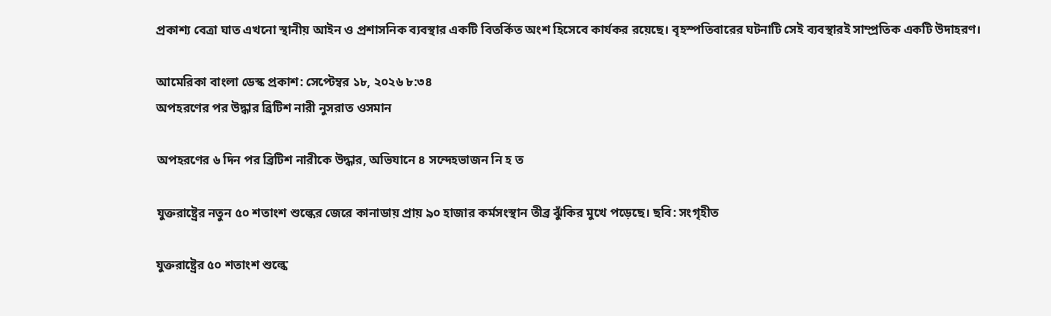প্রকাশ্য বেত্রা ঘাত এখনো স্থানীয় আইন ও প্রশাসনিক ব্যবস্থার একটি বিতর্কিত অংশ হিসেবে কার্যকর রয়েছে। বৃহস্পতিবারের ঘটনাটি সেই ব্যবস্থারই সাম্প্রতিক একটি উদাহরণ।

আমেরিকা বাংলা ডেস্ক প্রকাশ: সেপ্টেম্বর ১৮, ২০২৬ ৮:৩৪
অপহরণের পর উদ্ধার ব্রিটিশ নারী নুসরাত ওসমান

অপহরণের ৬ দিন পর ব্রিটিশ নারীকে উদ্ধার, অভিযানে ৪ সন্দেহভাজন নি হ ত

যুক্তরাষ্ট্রের নতুন ৫০ শতাংশ শুল্কের জেরে কানাডায় প্রায় ৯০ হাজার কর্মসংস্থান তীব্র ঝুঁকির মুখে পড়েছে। ছবি: সংগৃহীত

যুক্তরাষ্ট্রের ৫০ শতাংশ শুল্কে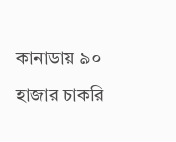কানাডায় ৯০ হাজার চাকরি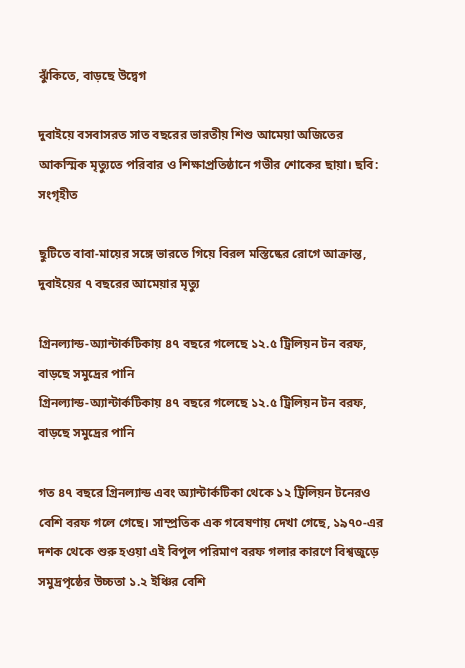ঝুঁকিতে, বাড়ছে উদ্বেগ

দুবাইয়ে বসবাসরত সাত বছরের ভারতীয় শিশু আমেয়া অজিতের আকস্মিক মৃত্যুতে পরিবার ও শিক্ষাপ্রতিষ্ঠানে গভীর শোকের ছায়া। ছবি: সংগৃহীত

ছুটিতে বাবা-মায়ের সঙ্গে ভারতে গিয়ে বিরল মস্তিষ্কের রোগে আক্রান্ত, দুবাইয়ের ৭ বছরের আমেয়ার মৃত্যু

গ্রিনল্যান্ড-অ্যান্টার্কটিকায় ৪৭ বছরে গলেছে ১২.৫ ট্রিলিয়ন টন বরফ, বাড়ছে সমুদ্রের পানি
গ্রিনল্যান্ড-অ্যান্টার্কটিকায় ৪৭ বছরে গলেছে ১২.৫ ট্রিলিয়ন টন বরফ, বাড়ছে সমুদ্রের পানি

গত ৪৭ বছরে গ্রিনল্যান্ড এবং অ্যান্টার্কটিকা থেকে ১২ ট্রিলিয়ন টনেরও বেশি বরফ গলে গেছে। সাম্প্রতিক এক গবেষণায় দেখা গেছে, ১৯৭০-এর দশক থেকে শুরু হওয়া এই বিপুল পরিমাণ বরফ গলার কারণে বিশ্বজুড়ে সমুদ্রপৃষ্ঠের উচ্চতা ১.২ ইঞ্চির বেশি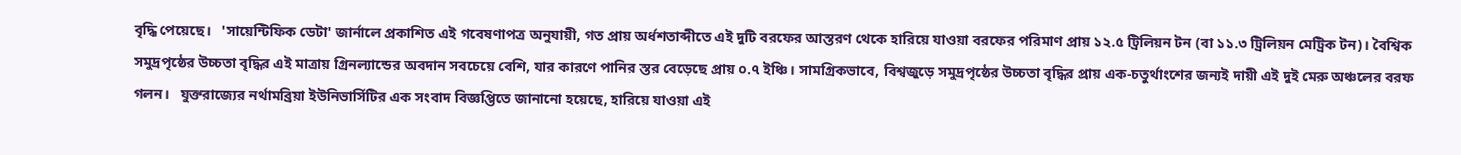বৃদ্ধি পেয়েছে।   'সায়েন্টিফিক ডেটা' জার্নালে প্রকাশিত এই গবেষণাপত্র অনুযায়ী, গত প্রায় অর্ধশতাব্দীতে এই দুটি বরফের আস্তরণ থেকে হারিয়ে যাওয়া বরফের পরিমাণ প্রায় ১২.৫ ট্রিলিয়ন টন (বা ১১.৩ ট্রিলিয়ন মেট্রিক টন)। বৈশ্বিক সমুদ্রপৃষ্ঠের উচ্চতা বৃদ্ধির এই মাত্রায় গ্রিনল্যান্ডের অবদান সবচেয়ে বেশি, যার কারণে পানির স্তর বেড়েছে প্রায় ০.৭ ইঞ্চি। সামগ্রিকভাবে, বিশ্বজুড়ে সমুদ্রপৃষ্ঠের উচ্চতা বৃদ্ধির প্রায় এক-চতুর্থাংশের জন্যই দায়ী এই দুই মেরু অঞ্চলের বরফ গলন।   যুক্তরাজ্যের নর্থামব্রিয়া ইউনিভার্সিটির এক সংবাদ বিজ্ঞপ্তিতে জানানো হয়েছে, হারিয়ে যাওয়া এই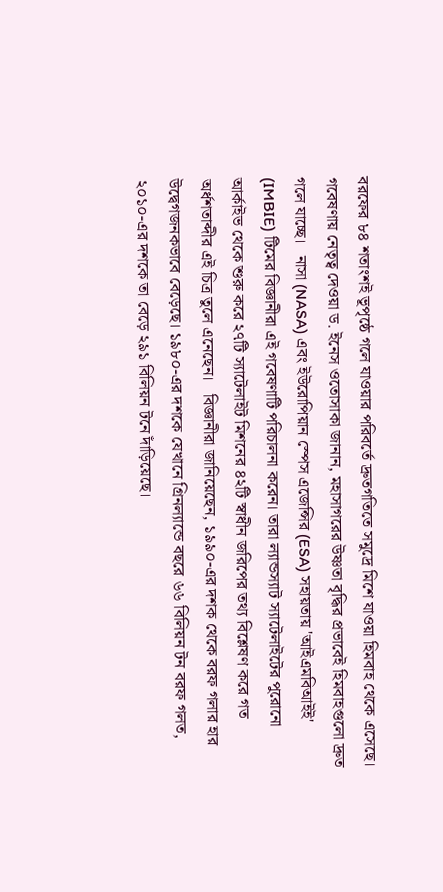বরফের ৮৪ শতাংশই ভূপৃষ্ঠে গলে যাওয়ার পরিবর্তে দ্রুতগতিতে সমুদ্রে মিশে যাওয়া হিমবাহ থেকে এসেছে। গবেষণায় নেতৃত্ব দেওয়া ড. ইনেস ওতোসাকা জানান, মহাসাগরের উষ্ণতা বৃদ্ধির প্রভাবেই হিমবাহগুলো দ্রুত গলে যাচ্ছে।   নাসা (NASA) এবং ইউরোপিয়ান স্পেস এজেন্সির (ESA) সহায়তায় 'আইএমবিআইই' (IMBIE) টিমের বিজ্ঞানীরা এই গবেষণাটি পরিচালনা করেন। তারা ল্যান্ডস্যাট স্যাটেলাইটের পুরোনো আর্কাইভ থেকে শুরু করে ২৭টি স্যাটেলাইট মিশনের ৪২টি স্বাধীন জরিপের তথ্য বিশ্লেষণ করে গত অর্ধশতাব্দীর এই চিত্র তুলে এনেছেন।   বিজ্ঞানীরা জানিয়েছেন, ১৯৯০-এর দশক থেকে বরফ গলার হার উদ্বেগজনকভাবে বেড়েছে। ১৯৮০-এর দশকে যেখানে গ্রিনল্যান্ডে বছরে ৬৬ বিলিয়ন টন বরফ গলত, ২০১০-এর দশকে তা বেড়ে ২৯১ বিলিয়ন টনে দাঁড়িয়েছে।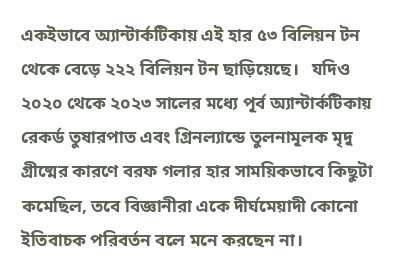একইভাবে অ্যান্টার্কটিকায় এই হার ৫৩ বিলিয়ন টন থেকে বেড়ে ২২২ বিলিয়ন টন ছাড়িয়েছে।   যদিও ২০২০ থেকে ২০২৩ সালের মধ্যে পূর্ব অ্যান্টার্কটিকায় রেকর্ড তুষারপাত এবং গ্রিনল্যান্ডে তুলনামূলক মৃদু গ্রীষ্মের কারণে বরফ গলার হার সাময়িকভাবে কিছুটা কমেছিল, তবে বিজ্ঞানীরা একে দীর্ঘমেয়াদী কোনো ইতিবাচক পরিবর্তন বলে মনে করছেন না।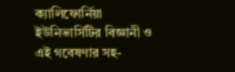ক্যালিফোর্নিয়া ইউনিভার্সিটির বিজ্ঞানী ও এই গবেষণার সহ-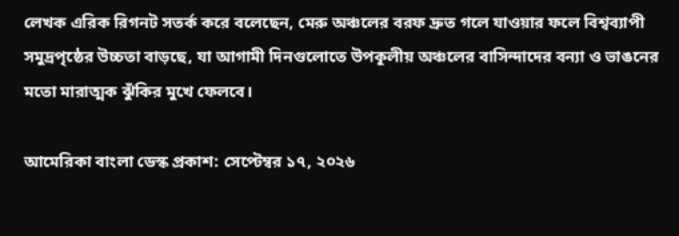লেখক এরিক রিগনট সতর্ক করে বলেছেন, মেরু অঞ্চলের বরফ দ্রুত গলে যাওয়ার ফলে বিশ্বব্যাপী সমুদ্রপৃষ্ঠের উচ্চতা বাড়ছে, যা আগামী দিনগুলোতে উপকূলীয় অঞ্চলের বাসিন্দাদের বন্যা ও ভাঙনের মতো মারাত্মক ঝুঁকির মুখে ফেলবে।

আমেরিকা বাংলা ডেস্ক প্রকাশ: সেপ্টেম্বর ১৭, ২০২৬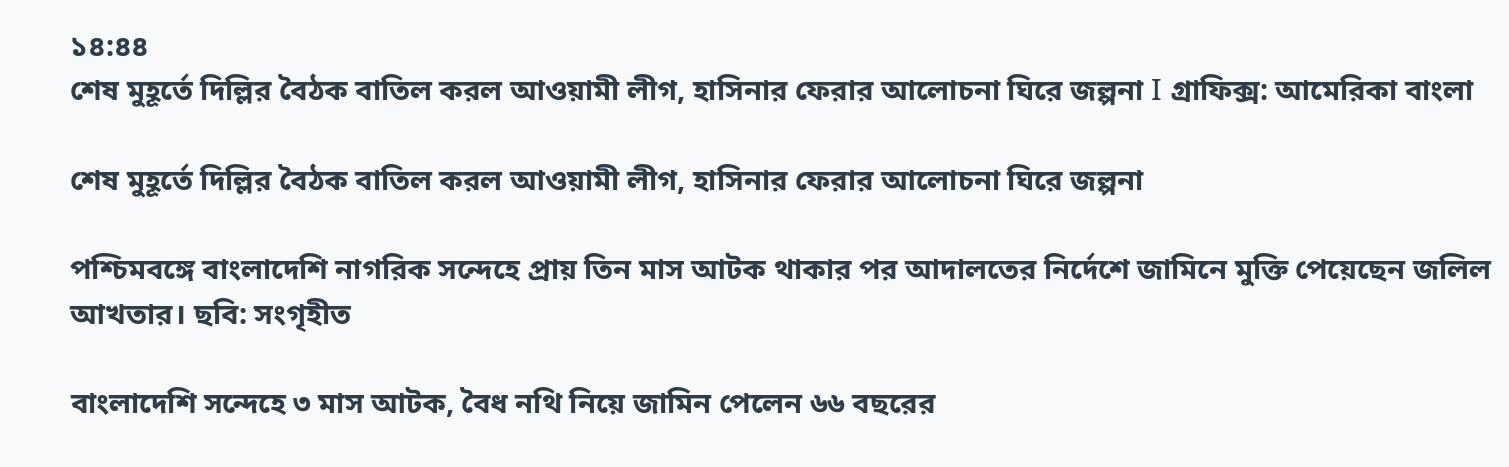১৪:৪৪
শেষ মুহূর্তে দিল্লির বৈঠক বাতিল করল আওয়ামী লীগ, হাসিনার ফেরার আলোচনা ঘিরে জল্পনা I গ্রাফিক্স: আমেরিকা বাংলা

শেষ মুহূর্তে দিল্লির বৈঠক বাতিল করল আওয়ামী লীগ, হাসিনার ফেরার আলোচনা ঘিরে জল্পনা

পশ্চিমবঙ্গে বাংলাদেশি নাগরিক সন্দেহে প্রায় তিন মাস আটক থাকার পর আদালতের নির্দেশে জামিনে মুক্তি পেয়েছেন জলিল আখতার। ছবি: সংগৃহীত

বাংলাদেশি সন্দেহে ৩ মাস আটক, বৈধ নথি নিয়ে জামিন পেলেন ৬৬ বছরের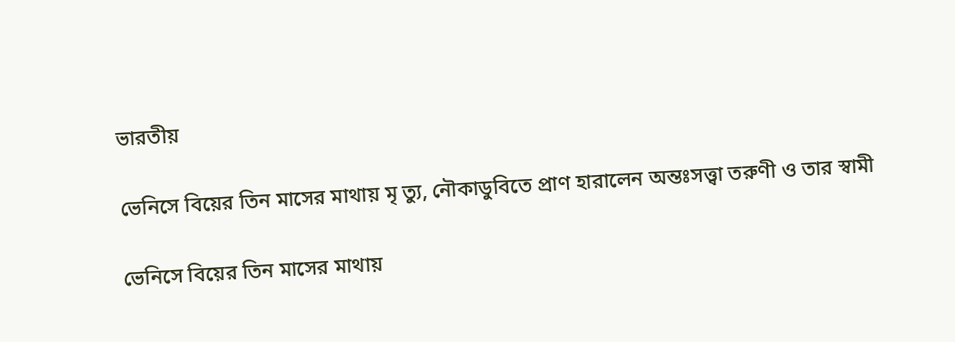ভারতীয়

ভেনিসে বিয়ের তিন মাসের মাথায় মৃ ত্যু, নৌকাডুবিতে প্রাণ হারালেন অন্তঃসত্ত্বা তরুণী ও তার স্বামী

ভেনিসে বিয়ের তিন মাসের মাথায়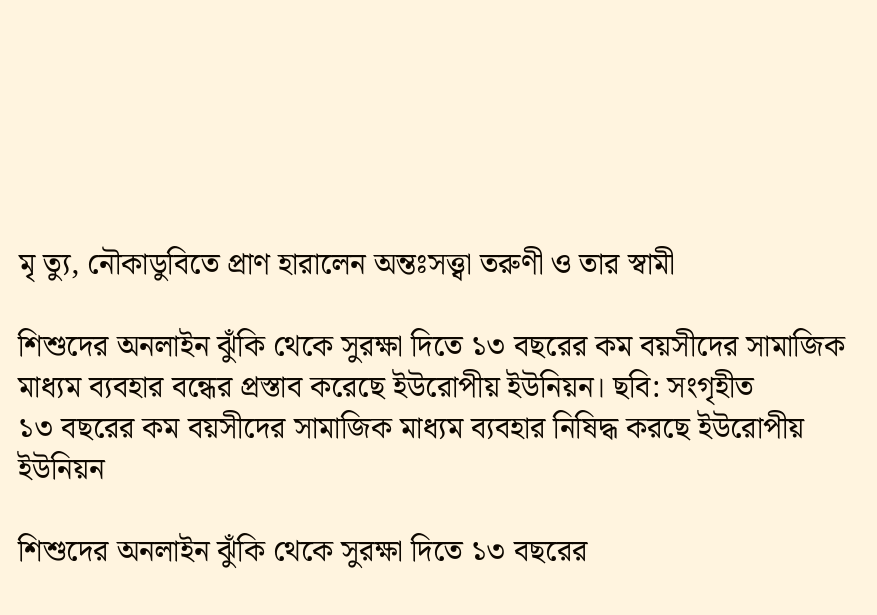মৃ ত্যু, নৌকাডুবিতে প্রাণ হারালেন অন্তঃসত্ত্বা তরুণী ও তার স্বামী

শিশুদের অনলাইন ঝুঁকি থেকে সুরক্ষা দিতে ১৩ বছরের কম বয়সীদের সামাজিক মাধ্যম ব্যবহার বন্ধের প্রস্তাব করেছে ইউরোপীয় ইউনিয়ন। ছবি: সংগৃহীত
১৩ বছরের কম বয়সীদের সামাজিক মাধ্যম ব্যবহার নিষিদ্ধ করছে ইউরোপীয় ইউনিয়ন

শিশুদের অনলাইন ঝুঁকি থেকে সুরক্ষা দিতে ১৩ বছরের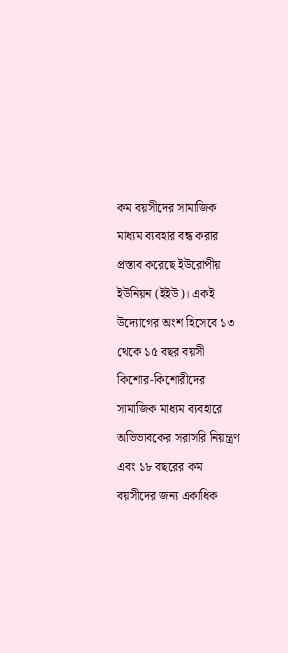কম বয়সীদের সামাজিক মাধ্যম ব্যবহার বন্ধ করার প্রস্তাব করেছে ইউরোপীয় ইউনিয়ন (ইইউ)। একই উদ্যোগের অংশ হিসেবে ১৩ থেকে ১৫ বছর বয়সী কিশোর-কিশোরীদের সামাজিক মাধ্যম ব্যবহারে অভিভাবকের সরাসরি নিয়ন্ত্রণ এবং ১৮ বছরের কম বয়সীদের জন্য একাধিক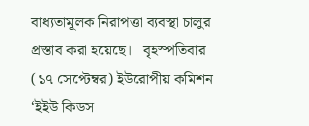বাধ্যতামূলক নিরাপত্তা ব্যবস্থা চালুর প্রস্তাব করা হয়েছে।   বৃহস্পতিবার (১৭ সেপ্টেম্বর) ইউরোপীয় কমিশন ‘ইইউ কিডস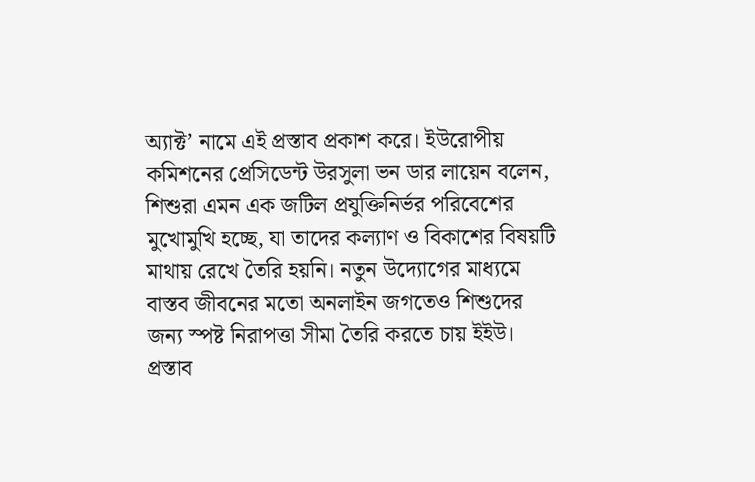অ্যাক্ট’ নামে এই প্রস্তাব প্রকাশ করে। ইউরোপীয় কমিশনের প্রেসিডেন্ট উরসুলা ভন ডার লায়েন বলেন, শিশুরা এমন এক জটিল প্রযুক্তিনির্ভর পরিবেশের মুখোমুখি হচ্ছে, যা তাদের কল্যাণ ও বিকাশের বিষয়টি মাথায় রেখে তৈরি হয়নি। নতুন উদ্যোগের মাধ্যমে বাস্তব জীবনের মতো অনলাইন জগতেও শিশুদের জন্য স্পষ্ট নিরাপত্তা সীমা তৈরি করতে চায় ইইউ।   প্রস্তাব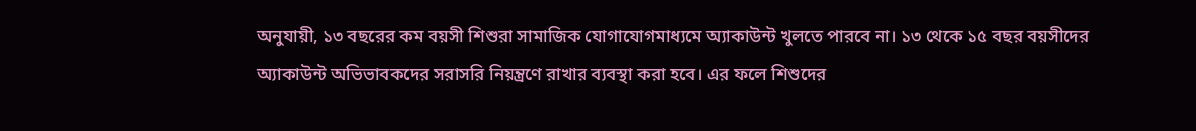অনুযায়ী, ১৩ বছরের কম বয়সী শিশুরা সামাজিক যোগাযোগমাধ্যমে অ্যাকাউন্ট খুলতে পারবে না। ১৩ থেকে ১৫ বছর বয়সীদের অ্যাকাউন্ট অভিভাবকদের সরাসরি নিয়ন্ত্রণে রাখার ব্যবস্থা করা হবে। এর ফলে শিশুদের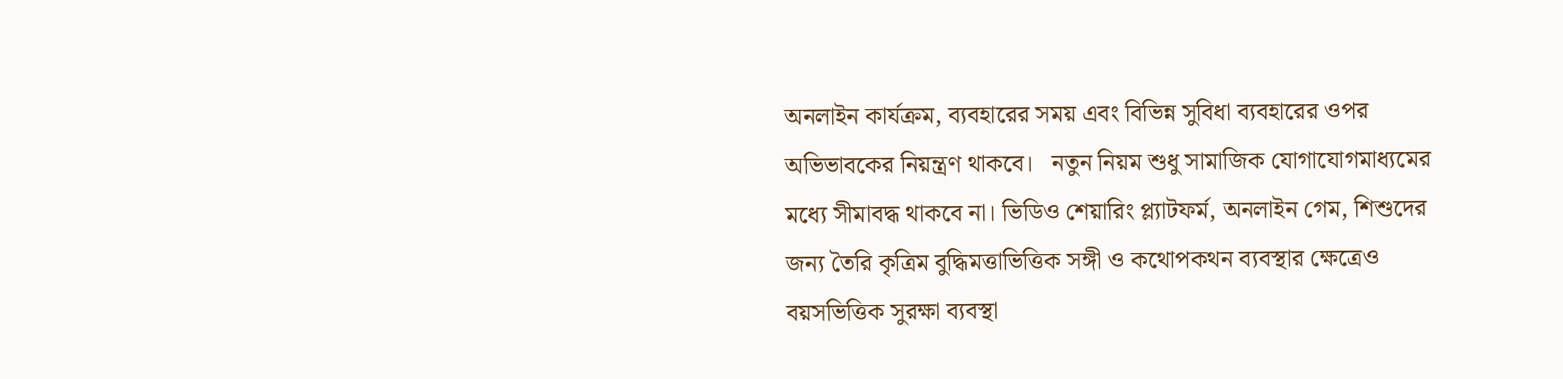অনলাইন কার্যক্রম, ব্যবহারের সময় এবং বিভিন্ন সুবিধা ব্যবহারের ওপর অভিভাবকের নিয়ন্ত্রণ থাকবে।   নতুন নিয়ম শুধু সামাজিক যোগাযোগমাধ্যমের মধ্যে সীমাবদ্ধ থাকবে না। ভিডিও শেয়ারিং প্ল্যাটফর্ম, অনলাইন গেম, শিশুদের জন্য তৈরি কৃত্রিম বুদ্ধিমত্তাভিত্তিক সঙ্গী ও কথোপকথন ব্যবস্থার ক্ষেত্রেও বয়সভিত্তিক সুরক্ষা ব্যবস্থা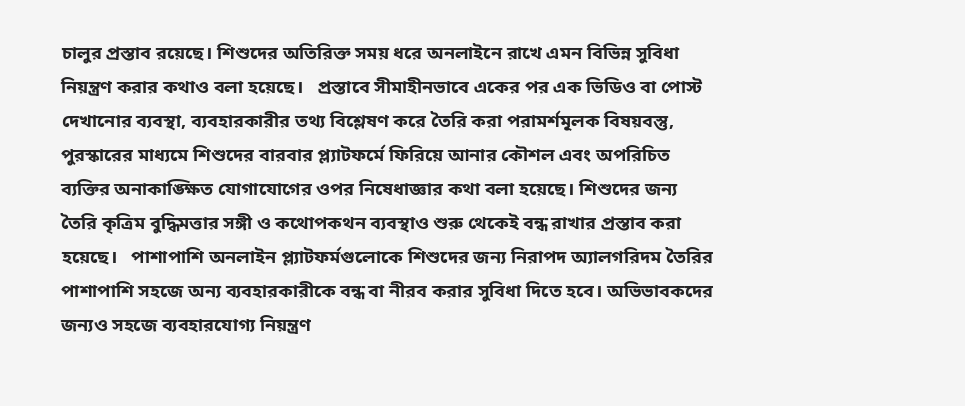চালুর প্রস্তাব রয়েছে। শিশুদের অতিরিক্ত সময় ধরে অনলাইনে রাখে এমন বিভিন্ন সুবিধা নিয়ন্ত্রণ করার কথাও বলা হয়েছে।   প্রস্তাবে সীমাহীনভাবে একের পর এক ভিডিও বা পোস্ট দেখানোর ব্যবস্থা, ব্যবহারকারীর তথ্য বিশ্লেষণ করে তৈরি করা পরামর্শমূলক বিষয়বস্তু, পুরস্কারের মাধ্যমে শিশুদের বারবার প্ল্যাটফর্মে ফিরিয়ে আনার কৌশল এবং অপরিচিত ব্যক্তির অনাকাঙ্ক্ষিত যোগাযোগের ওপর নিষেধাজ্ঞার কথা বলা হয়েছে। শিশুদের জন্য তৈরি কৃত্রিম বুদ্ধিমত্তার সঙ্গী ও কথোপকথন ব্যবস্থাও শুরু থেকেই বন্ধ রাখার প্রস্তাব করা হয়েছে।   পাশাপাশি অনলাইন প্ল্যাটফর্মগুলোকে শিশুদের জন্য নিরাপদ অ্যালগরিদম তৈরির পাশাপাশি সহজে অন্য ব্যবহারকারীকে বন্ধ বা নীরব করার সুবিধা দিতে হবে। অভিভাবকদের জন্যও সহজে ব্যবহারযোগ্য নিয়ন্ত্রণ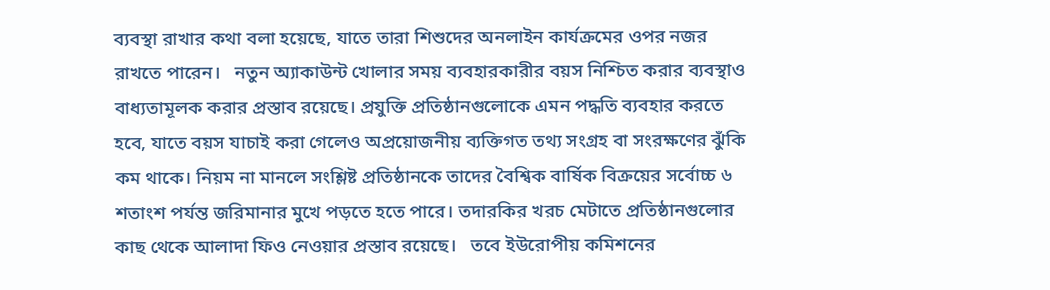ব্যবস্থা রাখার কথা বলা হয়েছে, যাতে তারা শিশুদের অনলাইন কার্যক্রমের ওপর নজর রাখতে পারেন।   নতুন অ্যাকাউন্ট খোলার সময় ব্যবহারকারীর বয়স নিশ্চিত করার ব্যবস্থাও বাধ্যতামূলক করার প্রস্তাব রয়েছে। প্রযুক্তি প্রতিষ্ঠানগুলোকে এমন পদ্ধতি ব্যবহার করতে হবে, যাতে বয়স যাচাই করা গেলেও অপ্রয়োজনীয় ব্যক্তিগত তথ্য সংগ্রহ বা সংরক্ষণের ঝুঁকি কম থাকে। নিয়ম না মানলে সংশ্লিষ্ট প্রতিষ্ঠানকে তাদের বৈশ্বিক বার্ষিক বিক্রয়ের সর্বোচ্চ ৬ শতাংশ পর্যন্ত জরিমানার মুখে পড়তে হতে পারে। তদারকির খরচ মেটাতে প্রতিষ্ঠানগুলোর কাছ থেকে আলাদা ফিও নেওয়ার প্রস্তাব রয়েছে।   তবে ইউরোপীয় কমিশনের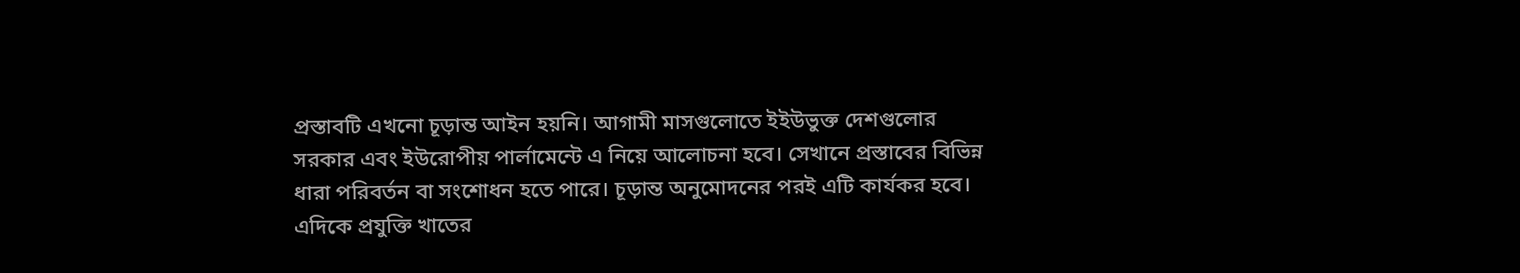প্রস্তাবটি এখনো চূড়ান্ত আইন হয়নি। আগামী মাসগুলোতে ইইউভুক্ত দেশগুলোর সরকার এবং ইউরোপীয় পার্লামেন্টে এ নিয়ে আলোচনা হবে। সেখানে প্রস্তাবের বিভিন্ন ধারা পরিবর্তন বা সংশোধন হতে পারে। চূড়ান্ত অনুমোদনের পরই এটি কার্যকর হবে।   এদিকে প্রযুক্তি খাতের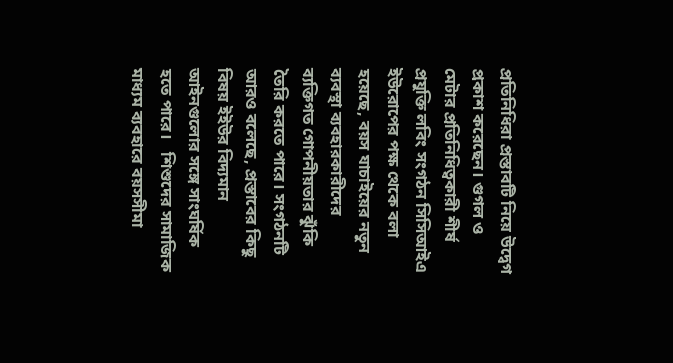প্রতিনিধিরা প্রস্তাবটি নিয়ে উদ্বেগ প্রকাশ করেছেন। গুগল ও মেটার প্রতিনিধিত্বকারী শীর্ষ প্রযুক্তি লবিং সংগঠন সিসিআইএ ইউরোপের পক্ষ থেকে বলা হয়েছে, বয়স যাচাইয়ের নতুন ব্যবস্থা ব্যবহারকারীদের ব্যক্তিগত গোপনীয়তার ঝুঁকি তৈরি করতে পারে। সংগঠনটি আরও বলেছে, প্রস্তাবের কিছু বিষয় ইইউর বিদ্যমান আইনগুলোর সঙ্গে সাংঘর্ষিক হতে পারে।   শিশুদের সামাজিক মাধ্যম ব্যবহারে বয়সসীমা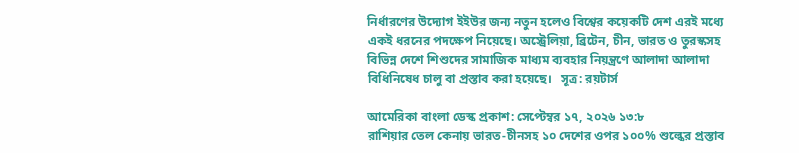নির্ধারণের উদ্যোগ ইইউর জন্য নতুন হলেও বিশ্বের কয়েকটি দেশ এরই মধ্যে একই ধরনের পদক্ষেপ নিয়েছে। অস্ট্রেলিয়া, ব্রিটেন, চীন, ভারত ও তুরস্কসহ বিভিন্ন দেশে শিশুদের সামাজিক মাধ্যম ব্যবহার নিয়ন্ত্রণে আলাদা আলাদা বিধিনিষেধ চালু বা প্রস্তাব করা হয়েছে।   সূত্র: রয়টার্স

আমেরিকা বাংলা ডেস্ক প্রকাশ: সেপ্টেম্বর ১৭, ২০২৬ ১৩:৮
রাশিয়ার তেল কেনায় ভারত-চীনসহ ১০ দেশের ওপর ১০০% শুল্কের প্রস্তাব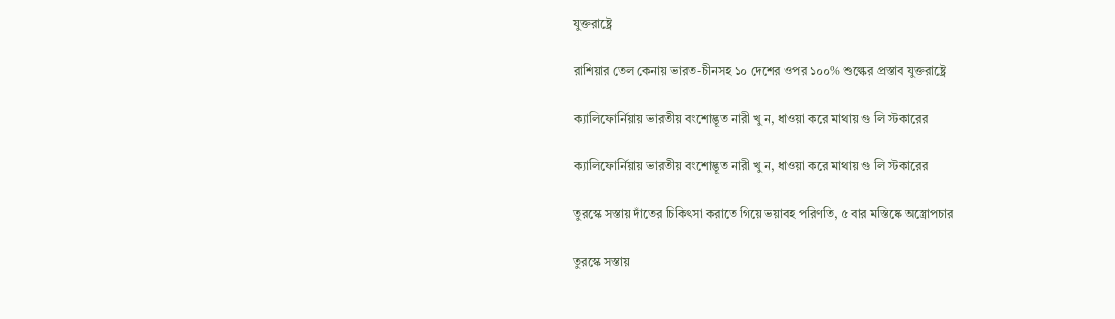যুক্তরাষ্ট্রে

রাশিয়ার তেল কেনায় ভারত-চীনসহ ১০ দেশের ওপর ১০০% শুল্কের প্রস্তাব যুক্তরাষ্ট্রে

ক্যালিফোর্নিয়ায় ভারতীয় বংশোদ্ভূত নারী খু ন, ধাওয়া করে মাথায় গু লি স্টকারের

ক্যালিফোর্নিয়ায় ভারতীয় বংশোদ্ভূত নারী খু ন, ধাওয়া করে মাথায় গু লি স্টকারের

তুরস্কে সস্তায় দাঁতের চিকিৎসা করাতে গিয়ে ভয়াবহ পরিণতি, ৫ বার মস্তিষ্কে অস্ত্রোপচার

তুরস্কে সস্তায়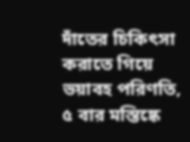দাঁতের চিকিৎসা করাতে গিয়ে ভয়াবহ পরিণতি, ৫ বার মস্তিষ্কে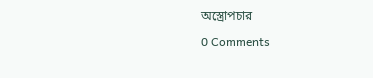অস্ত্রোপচার

0 Comments